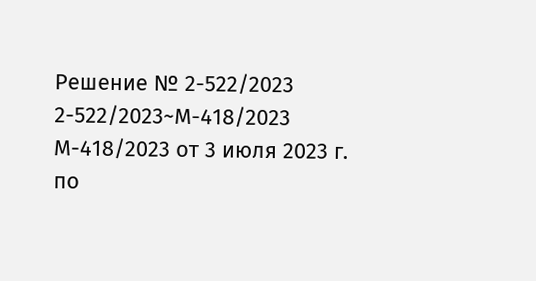Решение № 2-522/2023 2-522/2023~М-418/2023 М-418/2023 от 3 июля 2023 г. по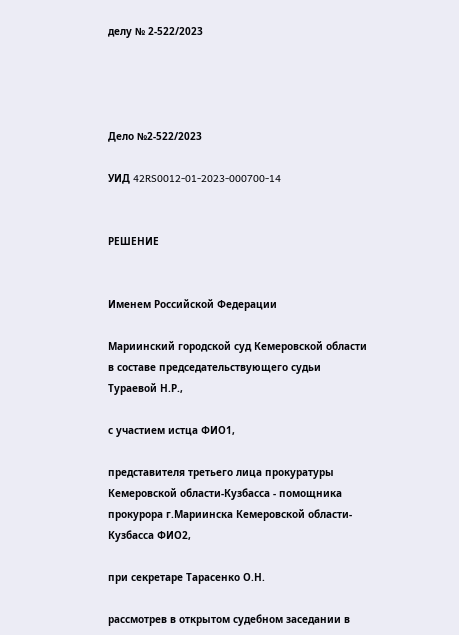делу № 2-522/2023




Дело №2-522/2023

УИД 42RS0012-01-2023-000700-14


РЕШЕНИЕ


Именем Российской Федерации

Мариинский городской суд Кемеровской области в составе председательствующего судьи Тураевой Н.Р.,

с участием истца ФИО1,

представителя третьего лица прокуратуры Кемеровской области-Кузбасса - помощника прокурора г.Мариинска Кемеровской области-Кузбасса ФИО2,

при секретаре Тарасенко О.Н.

рассмотрев в открытом судебном заседании в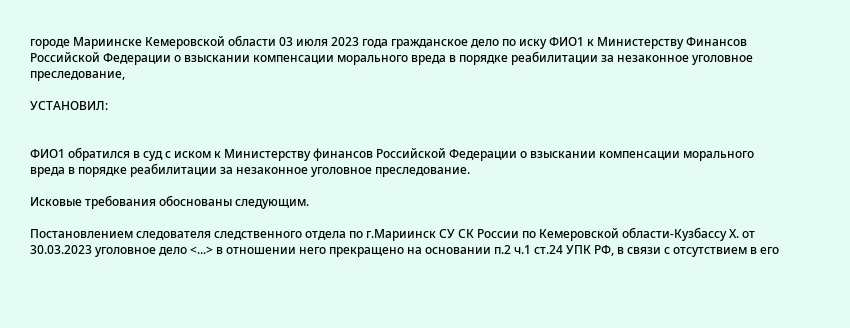городе Мариинске Кемеровской области 03 июля 2023 года гражданское дело по иску ФИО1 к Министерству Финансов Российской Федерации о взыскании компенсации морального вреда в порядке реабилитации за незаконное уголовное преследование,

УСТАНОВИЛ:


ФИО1 обратился в суд с иском к Министерству финансов Российской Федерации о взыскании компенсации морального вреда в порядке реабилитации за незаконное уголовное преследование.

Исковые требования обоснованы следующим.

Постановлением следователя следственного отдела по г.Мариинск СУ СК России по Кемеровской области-Кузбассу Х. от 30.03.2023 уголовное дело <...> в отношении него прекращено на основании п.2 ч.1 ст.24 УПК РФ, в связи с отсутствием в его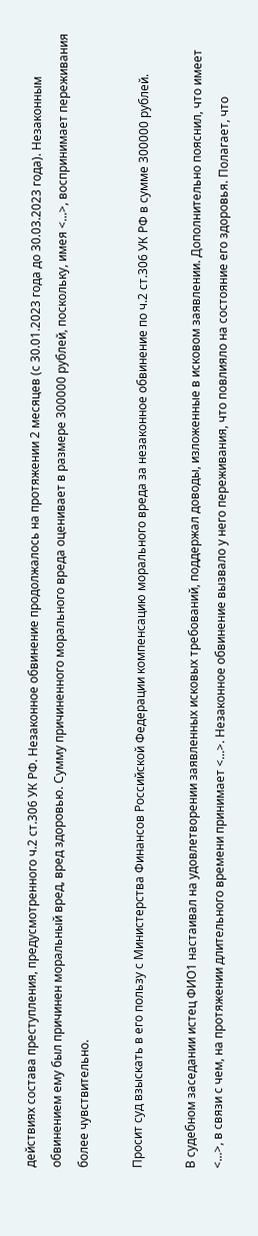действиях состава преступления, предусмотренного ч.2 ст.306 УК РФ. Незаконное обвинение продолжалось на протяжении 2 месяцев (с 30.01.2023 года до 30.03.2023 года). Незаконным обвинением ему был причинен моральный вред, вред здоровью. Сумму причиненного морального вреда оценивает в размере 300000 рублей, поскольку, имея <...>, воспринимает переживания более чувствительно.

Просит суд взыскать в его пользу с Министерства Финансов Российской Федерации компенсацию морального вреда за незаконное обвинение по ч.2 ст.306 УК РФ в сумме 300000 рублей.

В судебном заседании истец ФИО1 настаивал на удовлетворении заявленных исковых требований, поддержал доводы, изложенные в исковом заявлении. Дополнительно пояснил, что имеет <...>, в связи с чем, на протяжении длительного времени принимает <...>. Незаконное обвинение вызвало у него переживания, что повлияло на состояние его здоровья. Полагает, что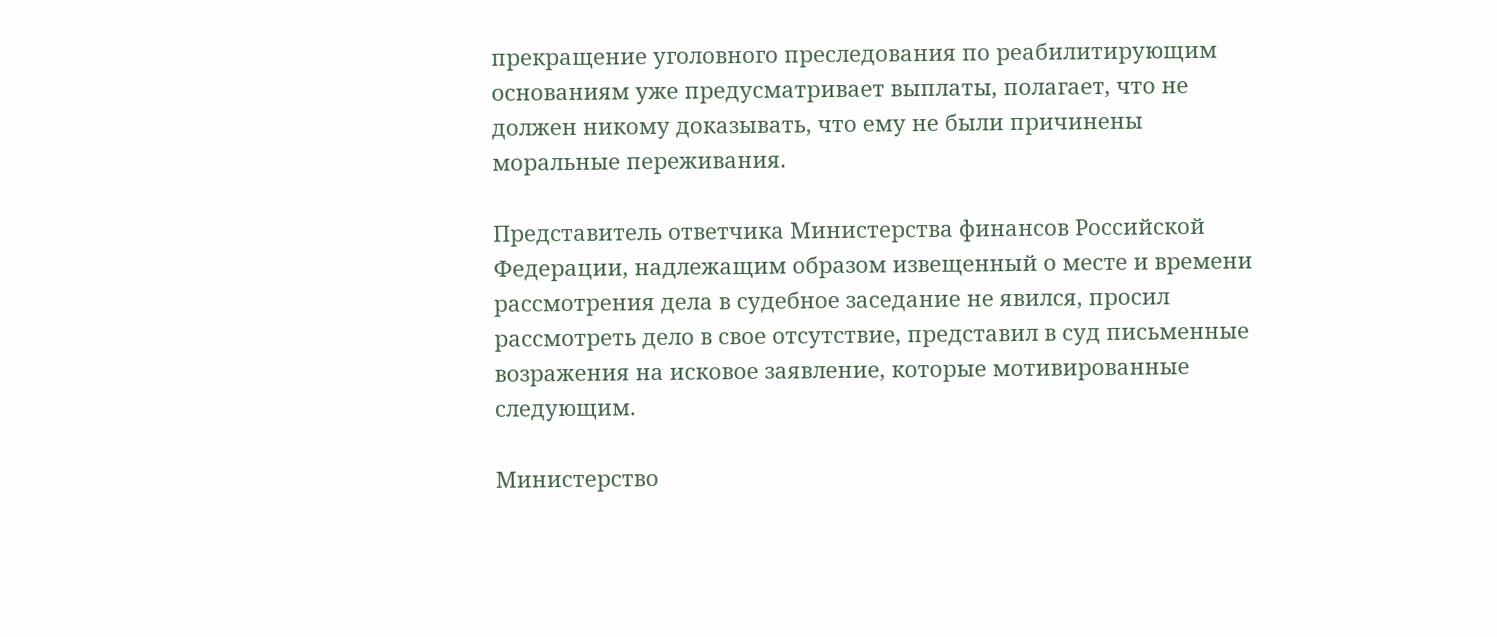прекращение уголовного преследования по реабилитирующим основаниям уже предусматривает выплаты, полагает, что не должен никому доказывать, что ему не были причинены моральные переживания.

Представитель ответчика Министерства финансов Российской Федерации, надлежащим образом извещенный о месте и времени рассмотрения дела в судебное заседание не явился, просил рассмотреть дело в свое отсутствие, представил в суд письменные возражения на исковое заявление, которые мотивированные следующим.

Министерство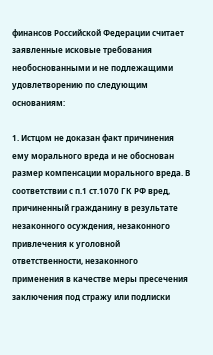финансов Российской Федерации считает заявленные исковые требования необоснованными и не подлежащими удовлетворению по следующим основаниям:

1. Истцом не доказан факт причинения ему морального вреда и не обоснован размер компенсации морального вреда. В соответствии с п.1 ст.1070 ГК РФ вред, причиненный гражданину в результате незаконного осуждения, незаконного привлечения к уголовной ответственности, незаконного применения в качестве меры пресечения заключения под стражу или подлиски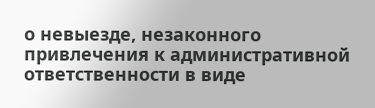о невыезде, незаконного привлечения к административной ответственности в виде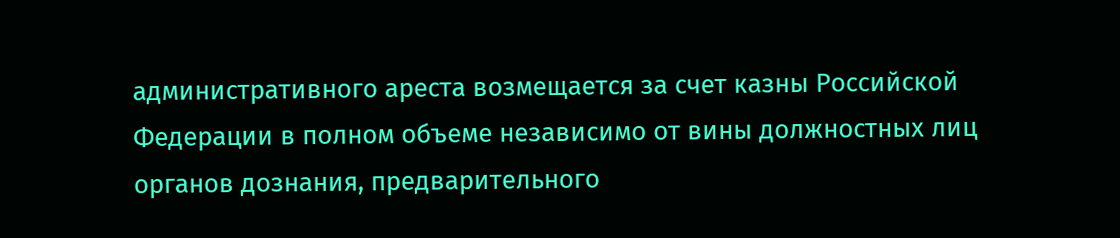административного ареста возмещается за счет казны Российской Федерации в полном объеме независимо от вины должностных лиц органов дознания, предварительного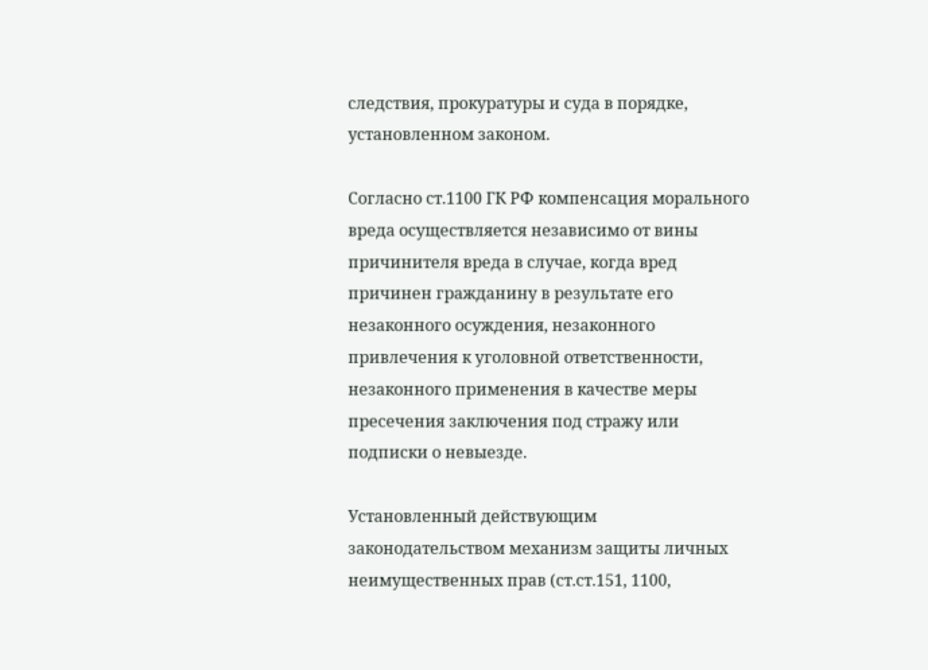следствия, прокуратуры и суда в порядке, установленном законом.

Согласно ст.1100 ГК РФ компенсация морального вреда осуществляется независимо от вины причинителя вреда в случае, когда вред причинен гражданину в результате его незаконного осуждения, незаконного привлечения к уголовной ответственности, незаконного применения в качестве меры пресечения заключения под стражу или подписки о невыезде.

Установленный действующим законодательством механизм защиты личных неимущественных прав (ст.ст.151, 1100,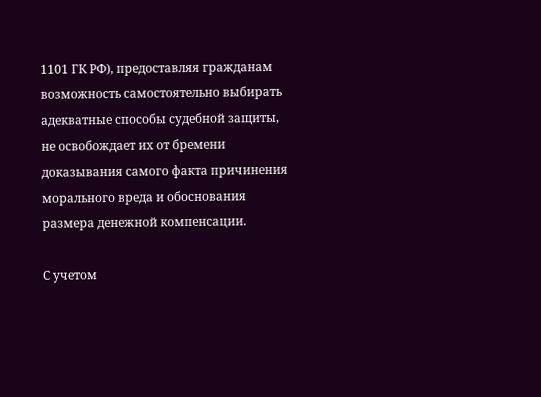1101 ГК РФ), предоставляя гражданам возможность самостоятельно выбирать адекватные способы судебной защиты, не освобождает их от бремени доказывания самого факта причинения морального вреда и обоснования размера денежной компенсации.

С учетом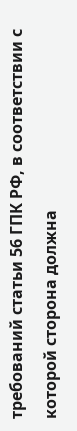требований статьи 56 ГПК РФ, в соответствии с которой сторона должна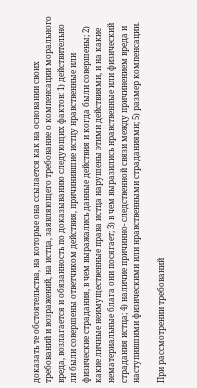доказать те обстоятельства, на которые она ссылается как на основании своих требований и возражений, на истца, заявляющего требование о компенсации морального вреда, возлагается и обязанность по доказыванию следующих фактов: 1) действительно ли были совершены ответчиком действия, причинившие истцу нравственные или физические страдания, в чем выражались данные действия и когда были совершены; 2) какие личные неимущественные права истца нарушены этими действиями, и на какие нематериальные блага они посягает; 3) в чем выразились нравственные или физический страдания истца; 4) наличие причинно- следственной связи между причинением вреда и наступившими физическими или нравственными страданиями; 5) размер компенсации.

При рассмотрении требований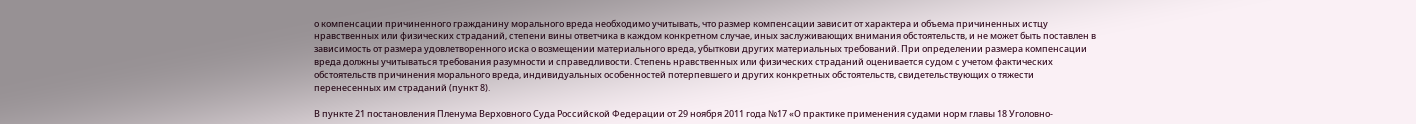о компенсации причиненного гражданину морального вреда необходимо учитывать, что размер компенсации зависит от характера и объема причиненных истцу нравственных или физических страданий, степени вины ответчика в каждом конкретном случае, иных заслуживающих внимания обстоятельств, и не может быть поставлен в зависимость от размера удовлетворенного иска о возмещении материального вреда, убыткови других материальных требований. При определении размера компенсации вреда должны учитываться требования разумности и справедливости. Степень нравственных или физических страданий оценивается судом с учетом фактических обстоятельств причинения морального вреда, индивидуальных особенностей потерпевшего и других конкретных обстоятельств, свидетельствующих о тяжести перенесенных им страданий (пункт 8).

В пункте 21 постановления Пленума Верховного Суда Российской Федерации от 29 ноября 2011 года №17 «О практике применения судами норм главы 18 Уголовно-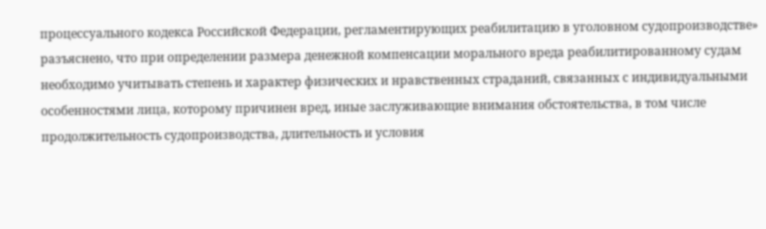процессуального кодекса Российской Федерации, регламентирующих реабилитацию в уголовном судопроизводстве» разъяснено, что при определении размера денежной компенсации морального вреда реабилитированному судам необходимо учитывать степень и характер физических и нравственных страданий, связанных с индивидуальными особенностями лица, которому причинен вред, иные заслуживающие внимания обстоятельства, в том числе продолжительность судопроизводства, длительность и условия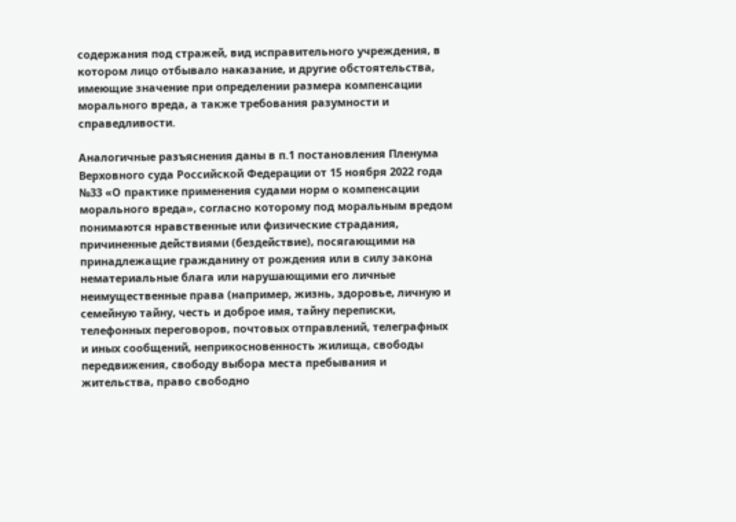содержания под стражей, вид исправительного учреждения, в котором лицо отбывало наказание, и другие обстоятельства, имеющие значение при определении размера компенсации морального вреда, а также требования разумности и справедливости.

Аналогичные разъяснения даны в п.1 постановления Пленума Верховного суда Российской Федерации от 15 ноября 2022 года №33 «О практике применения судами норм о компенсации морального вреда», согласно которому под моральным вредом понимаются нравственные или физические страдания, причиненные действиями (бездействие), посягающими на принадлежащие гражданину от рождения или в силу закона нематериальные блага или нарушающими его личные неимущественные права (например, жизнь, здоровье, личную и семейную тайну, честь и доброе имя, тайну переписки, телефонных переговоров, почтовых отправлений, телеграфных и иных сообщений, неприкосновенность жилища, свободы передвижения, свободу выбора места пребывания и жительства, право свободно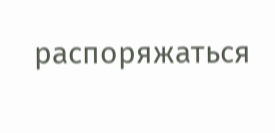распоряжаться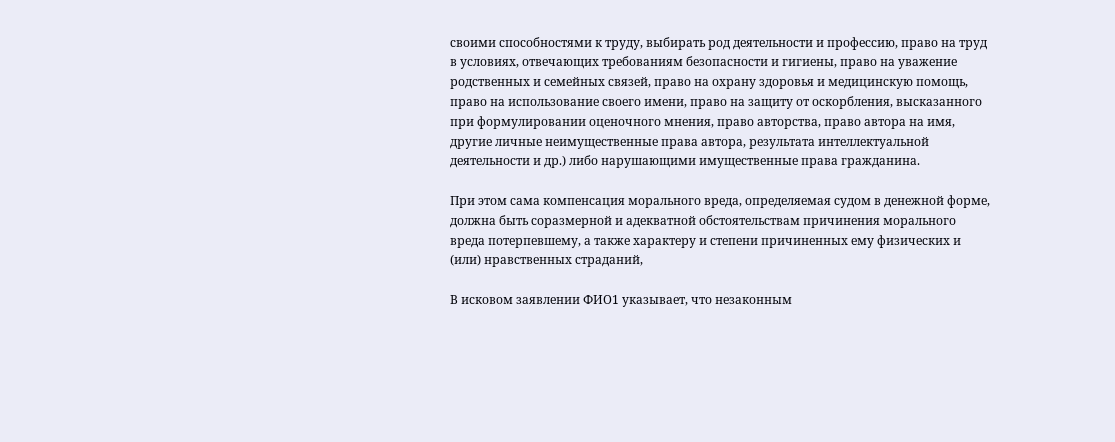своими способностями к труду, выбирать род деятельности и профессию, право на труд в условиях, отвечающих требованиям безопасности и гигиены, право на уважение родственных и семейных связей, право на охрану здоровья и медицинскую помощь, право на использование своего имени, право на защиту от оскорбления, высказанного при формулировании оценочного мнения, право авторства, право автора на имя, другие личные неимущественные права автора, результата интеллектуальной деятельности и др.) либо нарушающими имущественные права гражданина.

При этом сама компенсация морального вреда, определяемая судом в денежной форме, должна быть соразмерной и адекватной обстоятельствам причинения морального вреда потерпевшему, а также характеру и степени причиненных ему физических и (или) нравственных страданий,

В исковом заявлении ФИО1 указывает, что незаконным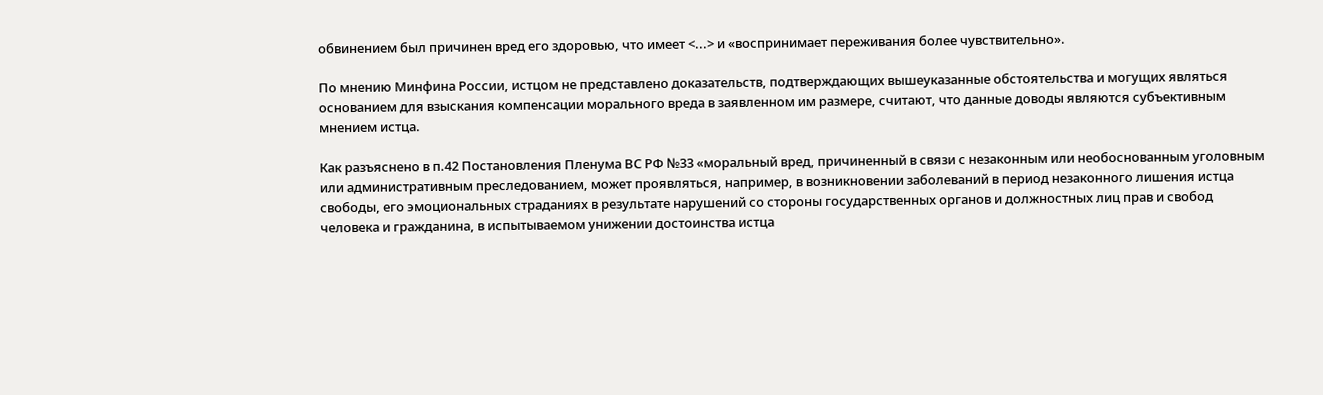обвинением был причинен вред его здоровью, что имеет <...> и «воспринимает переживания более чувствительно».

По мнению Минфина России, истцом не представлено доказательств, подтверждающих вышеуказанные обстоятельства и могущих являться основанием для взыскания компенсации морального вреда в заявленном им размере, считают, что данные доводы являются субъективным мнением истца.

Как разъяснено в п.42 Постановления Пленума ВС РФ №33 «моральный вред, причиненный в связи с незаконным или необоснованным уголовным или административным преследованием, может проявляться, например, в возникновении заболеваний в период незаконного лишения истца свободы, его эмоциональных страданиях в результате нарушений со стороны государственных органов и должностных лиц прав и свобод человека и гражданина, в испытываемом унижении достоинства истца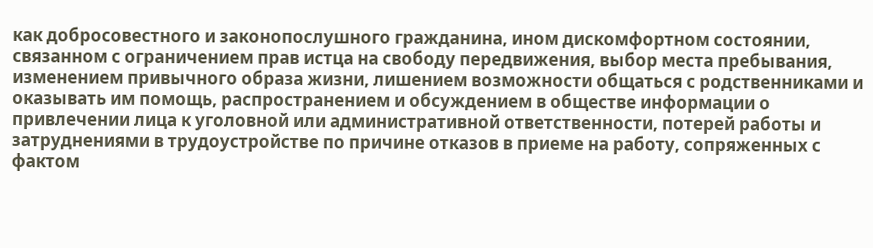как добросовестного и законопослушного гражданина, ином дискомфортном состоянии, связанном с ограничением прав истца на свободу передвижения, выбор места пребывания, изменением привычного образа жизни, лишением возможности общаться с родственниками и оказывать им помощь, распространением и обсуждением в обществе информации о привлечении лица к уголовной или административной ответственности, потерей работы и затруднениями в трудоустройстве по причине отказов в приеме на работу, сопряженных с фактом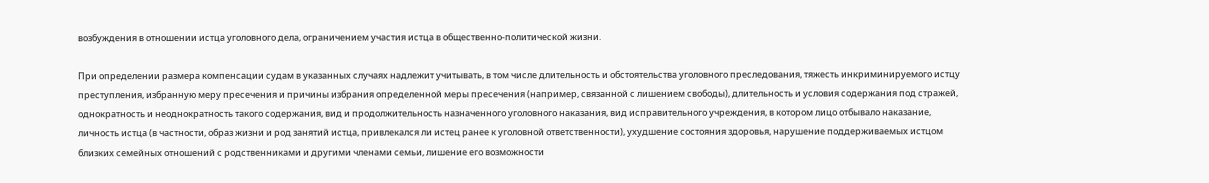возбуждения в отношении истца уголовного дела, ограничением участия истца в общественно-политической жизни.

При определении размера компенсации судам в указанных случаях надлежит учитывать, в том числе длительность и обстоятельства уголовного преследования, тяжесть инкриминируемого истцу преступления, избранную меру пресечения и причины избрания определенной меры пресечения (например, связанной с лишением свободы), длительность и условия содержания под стражей, однократность и неоднократность такого содержания, вид и продолжительность назначенного уголовного наказания, вид исправительного учреждения, в котором лицо отбывало наказание, личность истца (в частности, образ жизни и род занятий истца, привлекался ли истец ранее к уголовной ответственности), ухудшение состояния здоровья, нарушение поддерживаемых истцом близких семейных отношений с родственниками и другими членами семьи, лишение его возможности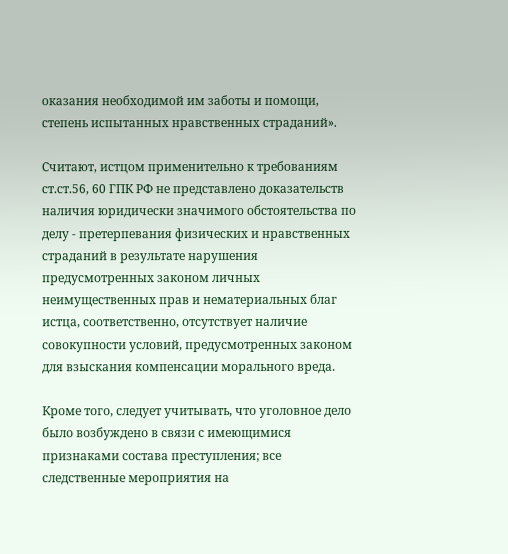оказания необходимой им заботы и помощи, степень испытанных нравственных страданий».

Считают, истцом применительно к требованиям ст.ст.56, 60 ГПК РФ не представлено доказательств наличия юридически значимого обстоятельства по делу - претерпевания физических и нравственных страданий в результате нарушения предусмотренных законом личных неимущественных прав и нематериальных благ истца, соответственно, отсутствует наличие совокупности условий, предусмотренных законом для взыскания компенсации морального вреда.

Кроме того, следует учитывать, что уголовное дело было возбуждено в связи с имеющимися признаками состава преступления; все следственные мероприятия на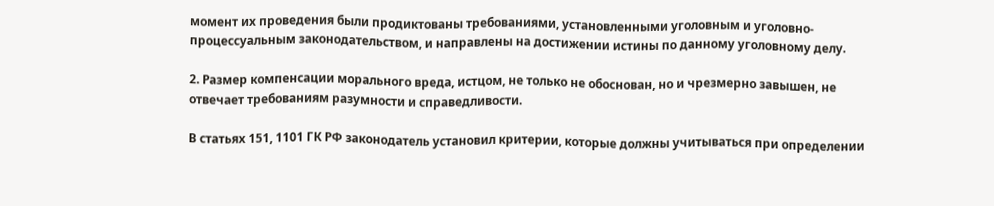момент их проведения были продиктованы требованиями, установленными уголовным и уголовно- процессуальным законодательством, и направлены на достижении истины по данному уголовному делу.

2. Размер компенсации морального вреда, истцом, не только не обоснован, но и чрезмерно завышен, не отвечает требованиям разумности и справедливости.

В статьях 151, 1101 ГК РФ законодатель установил критерии, которые должны учитываться при определении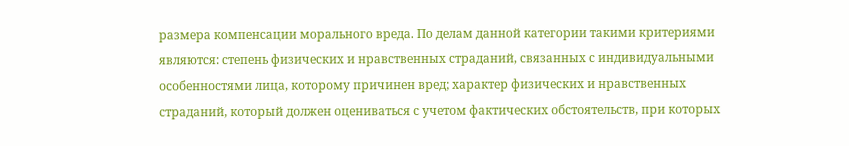размера компенсации морального вреда. По делам данной категории такими критериями являются: степень физических и нравственных страданий, связанных с индивидуальными особенностями лица, которому причинен вред; характер физических и нравственных страданий, который должен оцениваться с учетом фактических обстоятельств, при которых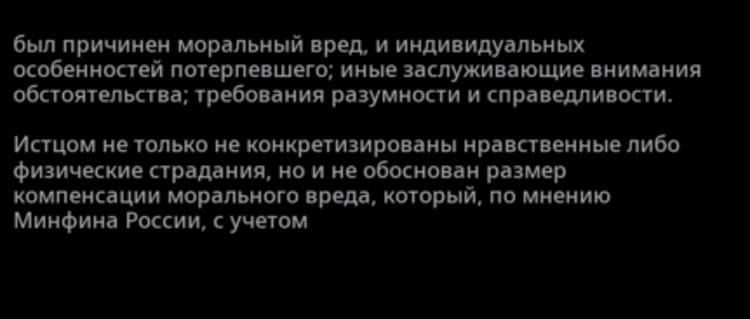был причинен моральный вред, и индивидуальных особенностей потерпевшего; иные заслуживающие внимания обстоятельства; требования разумности и справедливости.

Истцом не только не конкретизированы нравственные либо физические страдания, но и не обоснован размер компенсации морального вреда, который, по мнению Минфина России, с учетом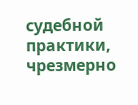судебной практики, чрезмерно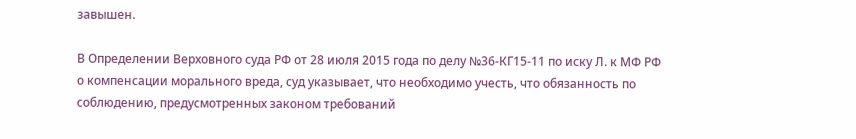завышен.

В Определении Верховного суда РФ от 28 июля 2015 года по делу №36-КГ15-11 по иску Л. к МФ РФ о компенсации морального вреда, суд указывает, что необходимо учесть, что обязанность по соблюдению, предусмотренных законом требований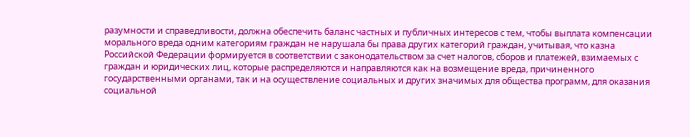разумности и справедливости, должна обеспечить баланс частных и публичных интересов с тем, чтобы выплата компенсации морального вреда одним категориям граждан не нарушала бы права других категорий граждан, учитывая, что казна Российской Федерации формируется в соответствии с законодательством за счет налогов, сборов и платежей, взимаемых с граждан и юридических лиц, которые распределяются и направляются как на возмещение вреда, причиненного государственными органами, так и на осуществление социальных и других значимых для общества программ, для оказания социальной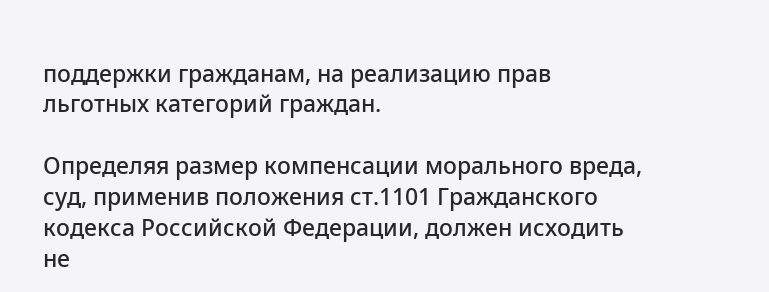поддержки гражданам, на реализацию прав льготных категорий граждан.

Определяя размер компенсации морального вреда, суд, применив положения ст.1101 Гражданского кодекса Российской Федерации, должен исходить не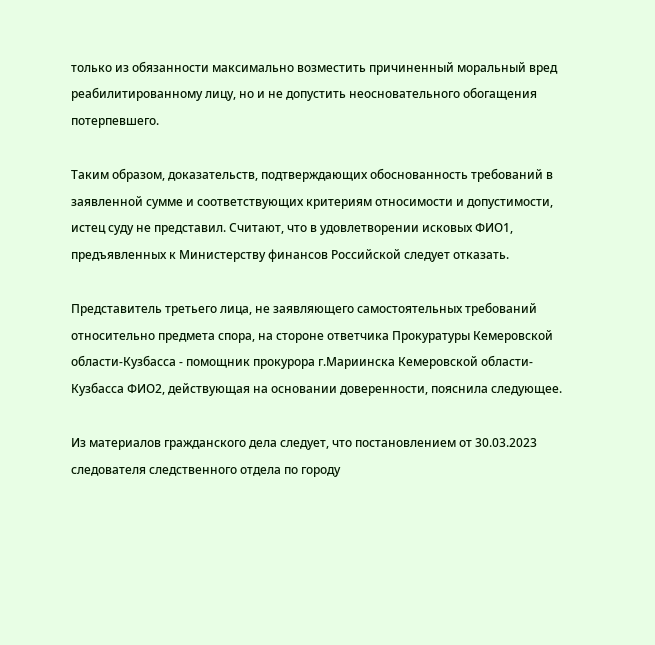только из обязанности максимально возместить причиненный моральный вред реабилитированному лицу, но и не допустить неосновательного обогащения потерпевшего.

Таким образом, доказательств, подтверждающих обоснованность требований в заявленной сумме и соответствующих критериям относимости и допустимости, истец суду не представил. Считают, что в удовлетворении исковых ФИО1, предъявленных к Министерству финансов Российской следует отказать.

Представитель третьего лица, не заявляющего самостоятельных требований относительно предмета спора, на стороне ответчика Прокуратуры Кемеровской области-Кузбасса - помощник прокурора г.Мариинска Кемеровской области-Кузбасса ФИО2, действующая на основании доверенности, пояснила следующее.

Из материалов гражданского дела следует, что постановлением от 30.03.2023 следователя следственного отдела по городу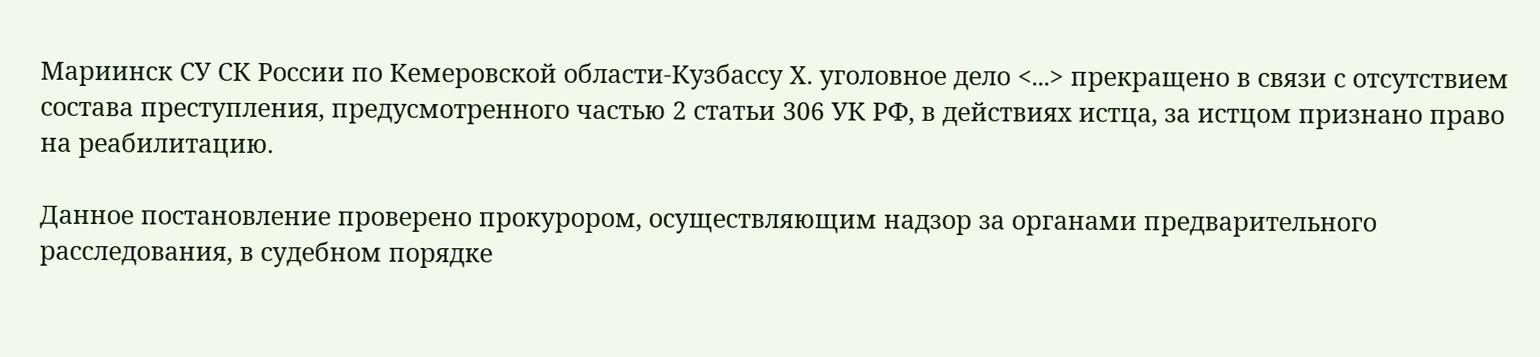Мариинск СУ СК России по Кемеровской области-Кузбассу Х. уголовное дело <...> прекращено в связи с отсутствием состава преступления, предусмотренного частью 2 статьи 306 УК РФ, в действиях истца, за истцом признано право на реабилитацию.

Данное постановление проверено прокурором, осуществляющим надзор за органами предварительного расследования, в судебном порядке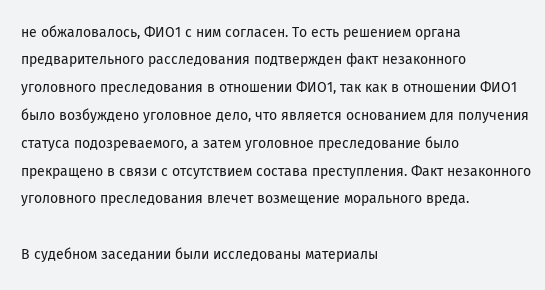не обжаловалось, ФИО1 с ним согласен. То есть решением органа предварительного расследования подтвержден факт незаконного уголовного преследования в отношении ФИО1, так как в отношении ФИО1 было возбуждено уголовное дело, что является основанием для получения статуса подозреваемого, а затем уголовное преследование было прекращено в связи с отсутствием состава преступления. Факт незаконного уголовного преследования влечет возмещение морального вреда.

В судебном заседании были исследованы материалы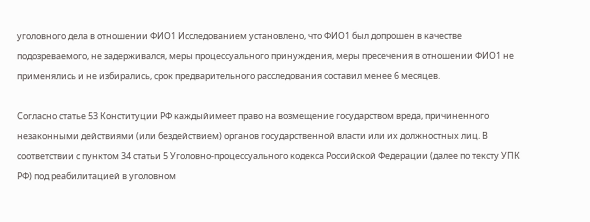уголовного дела в отношении ФИО1 Исследованием установлено, что ФИО1 был допрошен в качестве подозреваемого, не задерживался, меры процессуального принуждения, меры пресечения в отношении ФИО1 не применялись и не избирались, срок предварительного расследования составил менее 6 месяцев.

Согласно статье 53 Конституции РФ каждыйимеет право на возмещение государством вреда, причиненного незаконными действиями (или бездействием) органов государственной власти или их должностных лиц. В соответствии с пунктом 34 статьи 5 Уголовно-процессуального кодекса Российской Федерации (далее по тексту УПК РФ) под реабилитацией в уголовном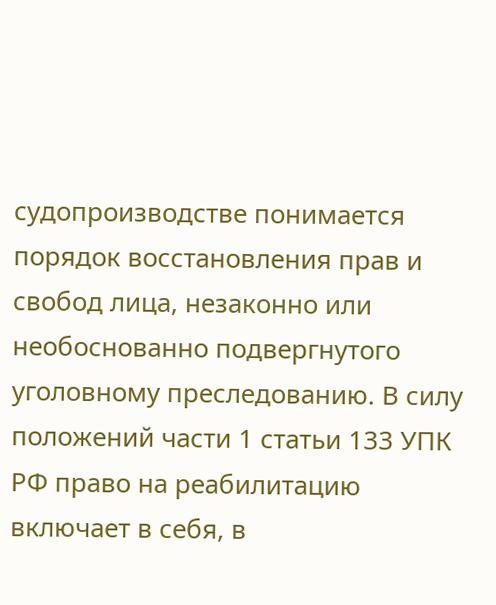судопроизводстве понимается порядок восстановления прав и свобод лица, незаконно или необоснованно подвергнутого уголовному преследованию. В силу положений части 1 статьи 133 УПК РФ право на реабилитацию включает в себя, в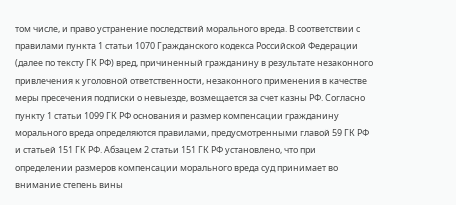том числе, и право устранение последствий морального вреда. В соответствии с правилами пункта 1 статьи 1070 Гражданского кодекса Российской Федерации (далее по тексту ГК РФ) вред, причиненный гражданину в результате незаконного привлечения к уголовной ответственности, незаконного применения в качестве меры пресечения подписки о невыезде, возмещается за счет казны РФ. Согласно пункту 1 статьи 1099 ГК РФ основания и размер компенсации гражданину морального вреда определяются правилами, предусмотренными главой 59 ГК РФ и статьей 151 ГК РФ. Абзацем 2 статьи 151 ГК РФ установлено, что при определении размеров компенсации морального вреда суд принимает во внимание степень вины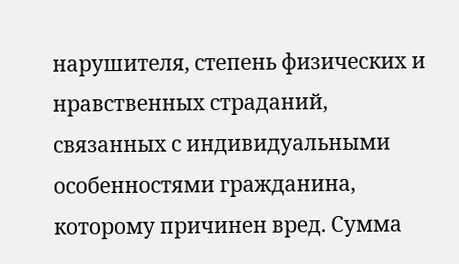нарушителя, степень физических и нравственных страданий, связанных с индивидуальными особенностями гражданина, которому причинен вред. Сумма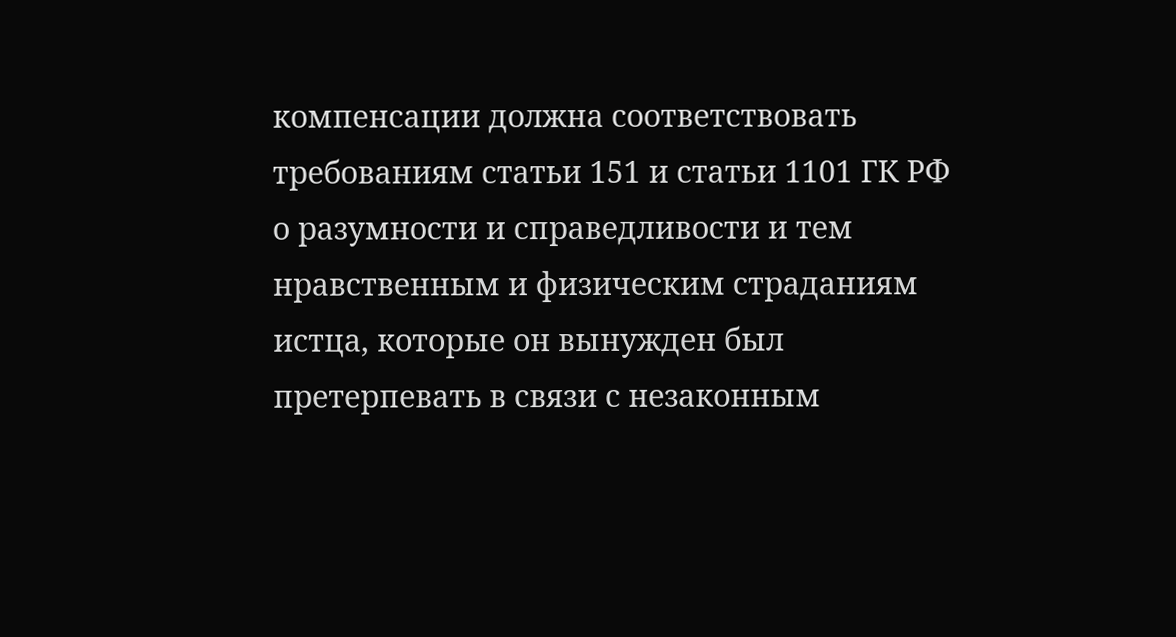компенсации должна соответствовать требованиям статьи 151 и статьи 1101 ГК РФ о разумности и справедливости и тем нравственным и физическим страданиям истца, которые он вынужден был претерпевать в связи с незаконным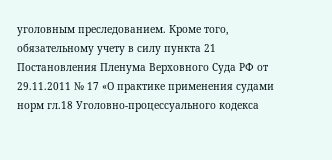уголовным преследованием. Кроме того, обязательному учету в силу пункта 21 Постановления Пленума Верховного Суда РФ от 29.11.2011 № 17 «О практике применения судами норм гл.18 Уголовно-процессуального кодекса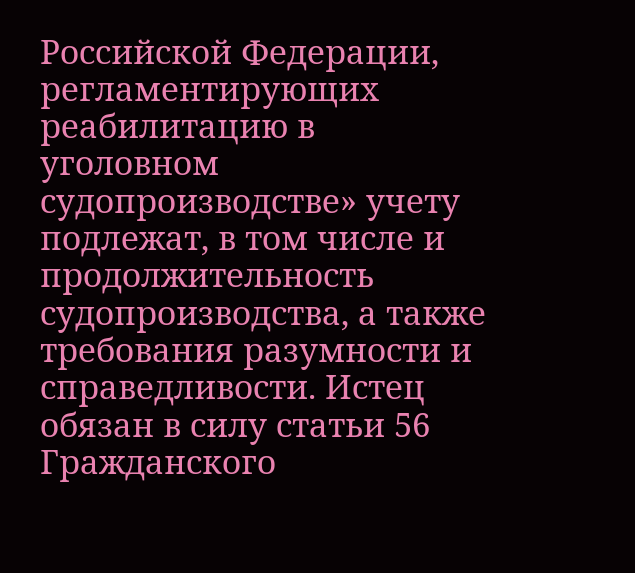Российской Федерации, регламентирующих реабилитацию в уголовном судопроизводстве» учету подлежат, в том числе и продолжительность судопроизводства, а также требования разумности и справедливости. Истец обязан в силу статьи 56 Гражданского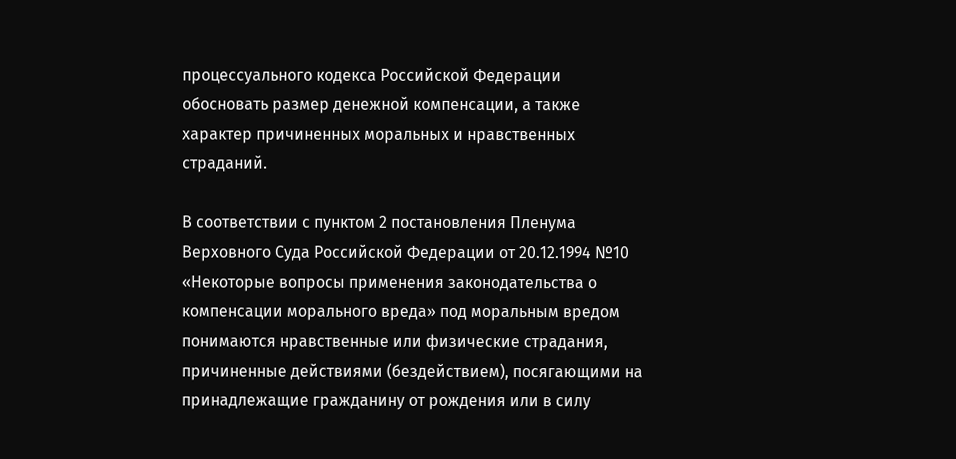процессуального кодекса Российской Федерации обосновать размер денежной компенсации, а также характер причиненных моральных и нравственных страданий.

В соответствии с пунктом 2 постановления Пленума Верховного Суда Российской Федерации от 20.12.1994 №10 «Некоторые вопросы применения законодательства о компенсации морального вреда» под моральным вредом понимаются нравственные или физические страдания, причиненные действиями (бездействием), посягающими на принадлежащие гражданину от рождения или в силу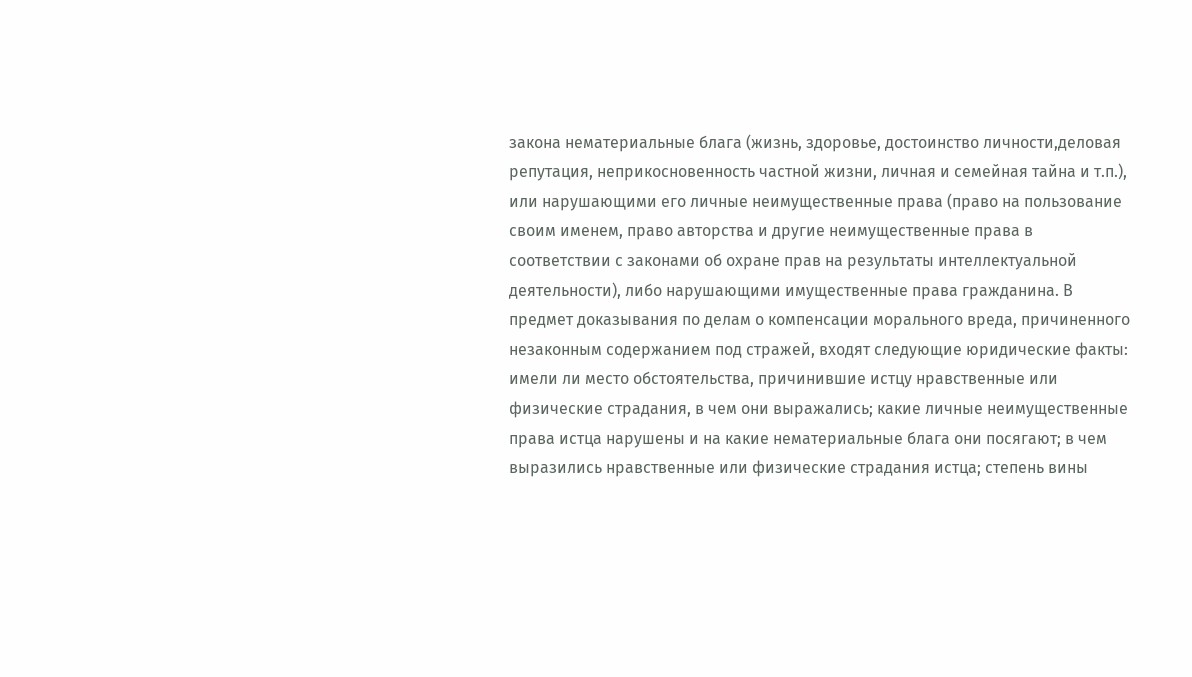закона нематериальные блага (жизнь, здоровье, достоинство личности,деловая репутация, неприкосновенность частной жизни, личная и семейная тайна и т.п.), или нарушающими его личные неимущественные права (право на пользование своим именем, право авторства и другие неимущественные права в соответствии с законами об охране прав на результаты интеллектуальной деятельности), либо нарушающими имущественные права гражданина. В предмет доказывания по делам о компенсации морального вреда, причиненного незаконным содержанием под стражей, входят следующие юридические факты: имели ли место обстоятельства, причинившие истцу нравственные или физические страдания, в чем они выражались; какие личные неимущественные права истца нарушены и на какие нематериальные блага они посягают; в чем выразились нравственные или физические страдания истца; степень вины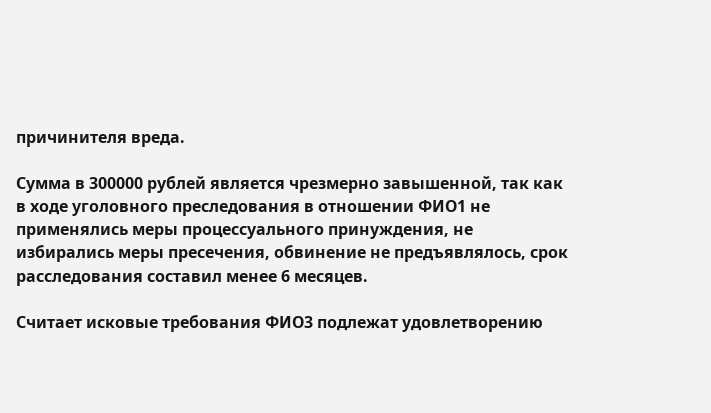причинителя вреда.

Сумма в 300000 рублей является чрезмерно завышенной, так как в ходе уголовного преследования в отношении ФИО1 не применялись меры процессуального принуждения, не избирались меры пресечения, обвинение не предъявлялось, срок расследования составил менее 6 месяцев.

Считает исковые требования ФИО3 подлежат удовлетворению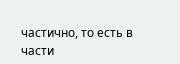частично, то есть в части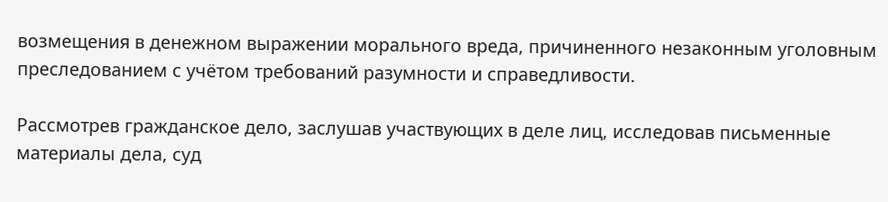возмещения в денежном выражении морального вреда, причиненного незаконным уголовным преследованием с учётом требований разумности и справедливости.

Рассмотрев гражданское дело, заслушав участвующих в деле лиц, исследовав письменные материалы дела, суд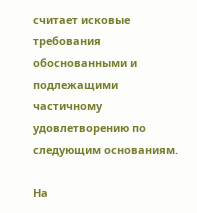считает исковые требования обоснованными и подлежащими частичному удовлетворению по следующим основаниям.

На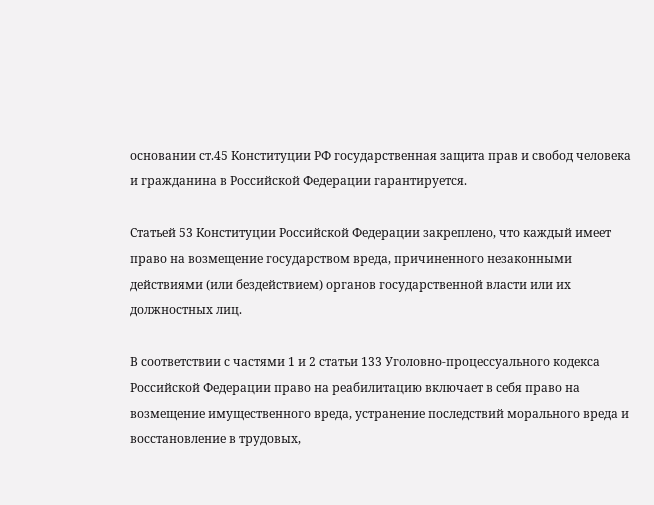основании ст.45 Конституции РФ государственная защита прав и свобод человека и гражданина в Российской Федерации гарантируется.

Статьей 53 Конституции Российской Федерации закреплено, что каждый имеет право на возмещение государством вреда, причиненного незаконными действиями (или бездействием) органов государственной власти или их должностных лиц.

В соответствии с частями 1 и 2 статьи 133 Уголовно-процессуального кодекса Российской Федерации право на реабилитацию включает в себя право на возмещение имущественного вреда, устранение последствий морального вреда и восстановление в трудовых,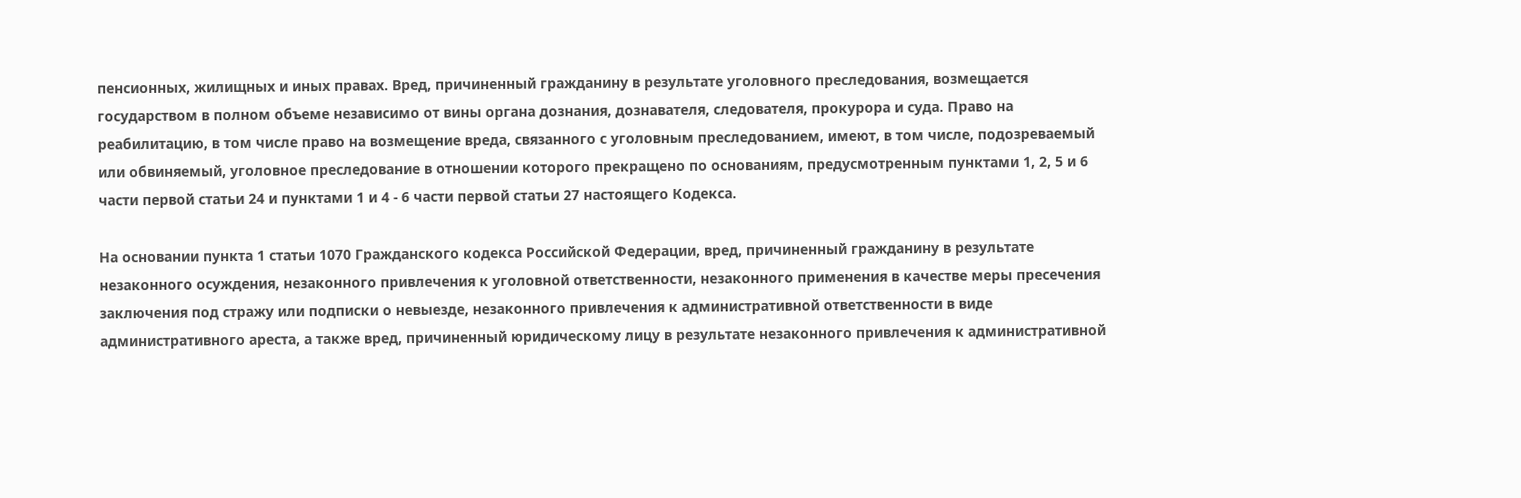пенсионных, жилищных и иных правах. Вред, причиненный гражданину в результате уголовного преследования, возмещается государством в полном объеме независимо от вины органа дознания, дознавателя, следователя, прокурора и суда. Право на реабилитацию, в том числе право на возмещение вреда, связанного с уголовным преследованием, имеют, в том числе, подозреваемый или обвиняемый, уголовное преследование в отношении которого прекращено по основаниям, предусмотренным пунктами 1, 2, 5 и 6 части первой статьи 24 и пунктами 1 и 4 - 6 части первой статьи 27 настоящего Кодекса.

На основании пункта 1 статьи 1070 Гражданского кодекса Российской Федерации, вред, причиненный гражданину в результате незаконного осуждения, незаконного привлечения к уголовной ответственности, незаконного применения в качестве меры пресечения заключения под стражу или подписки о невыезде, незаконного привлечения к административной ответственности в виде административного ареста, а также вред, причиненный юридическому лицу в результате незаконного привлечения к административной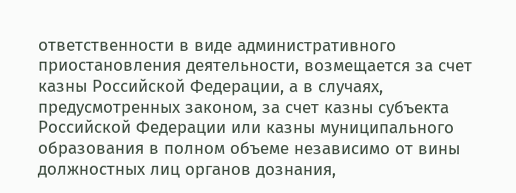ответственности в виде административного приостановления деятельности, возмещается за счет казны Российской Федерации, а в случаях, предусмотренных законом, за счет казны субъекта Российской Федерации или казны муниципального образования в полном объеме независимо от вины должностных лиц органов дознания,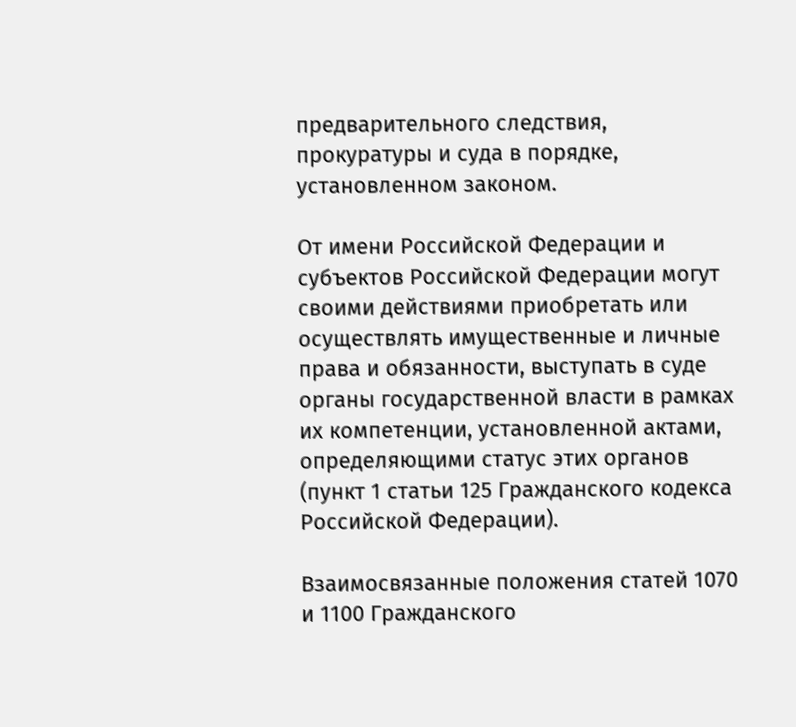предварительного следствия, прокуратуры и суда в порядке, установленном законом.

От имени Российской Федерации и субъектов Российской Федерации могут своими действиями приобретать или осуществлять имущественные и личные права и обязанности, выступать в суде органы государственной власти в рамках их компетенции, установленной актами, определяющими статус этих органов (пункт 1 статьи 125 Гражданского кодекса Российской Федерации).

Взаимосвязанные положения статей 1070 и 1100 Гражданского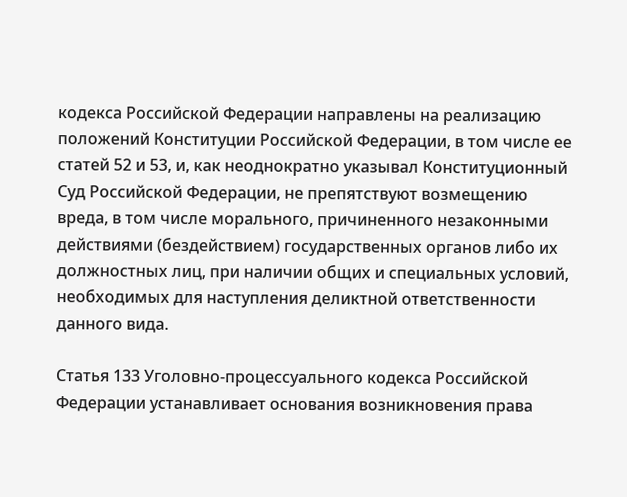кодекса Российской Федерации направлены на реализацию положений Конституции Российской Федерации, в том числе ее статей 52 и 53, и, как неоднократно указывал Конституционный Суд Российской Федерации, не препятствуют возмещению вреда, в том числе морального, причиненного незаконными действиями (бездействием) государственных органов либо их должностных лиц, при наличии общих и специальных условий, необходимых для наступления деликтной ответственности данного вида.

Статья 133 Уголовно-процессуального кодекса Российской Федерации устанавливает основания возникновения права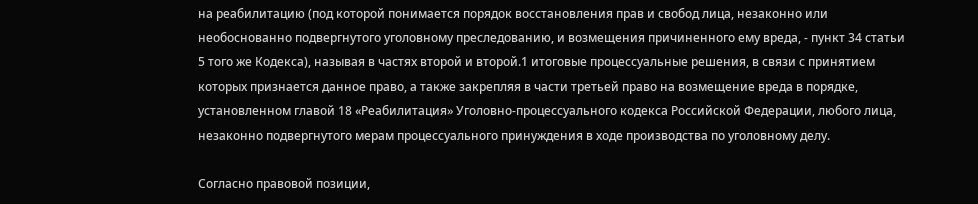на реабилитацию (под которой понимается порядок восстановления прав и свобод лица, незаконно или необоснованно подвергнутого уголовному преследованию, и возмещения причиненного ему вреда, - пункт 34 статьи 5 того же Кодекса), называя в частях второй и второй.1 итоговые процессуальные решения, в связи с принятием которых признается данное право, а также закрепляя в части третьей право на возмещение вреда в порядке, установленном главой 18 «Реабилитация» Уголовно-процессуального кодекса Российской Федерации, любого лица, незаконно подвергнутого мерам процессуального принуждения в ходе производства по уголовному делу.

Согласно правовой позиции,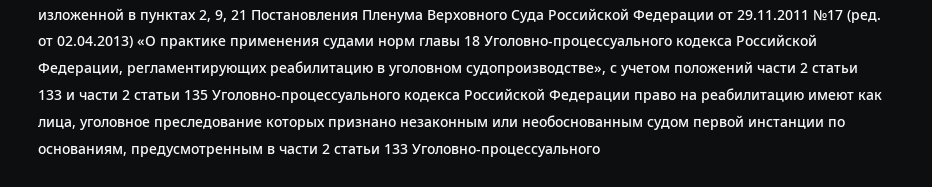изложенной в пунктах 2, 9, 21 Постановления Пленума Верховного Суда Российской Федерации от 29.11.2011 №17 (ред. от 02.04.2013) «О практике применения судами норм главы 18 Уголовно-процессуального кодекса Российской Федерации, регламентирующих реабилитацию в уголовном судопроизводстве», с учетом положений части 2 статьи 133 и части 2 статьи 135 Уголовно-процессуального кодекса Российской Федерации право на реабилитацию имеют как лица, уголовное преследование которых признано незаконным или необоснованным судом первой инстанции по основаниям, предусмотренным в части 2 статьи 133 Уголовно-процессуального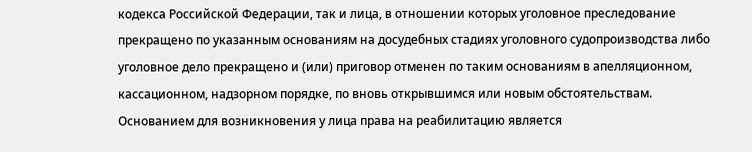кодекса Российской Федерации, так и лица, в отношении которых уголовное преследование прекращено по указанным основаниям на досудебных стадиях уголовного судопроизводства либо уголовное дело прекращено и (или) приговор отменен по таким основаниям в апелляционном, кассационном, надзорном порядке, по вновь открывшимся или новым обстоятельствам. Основанием для возникновения у лица права на реабилитацию является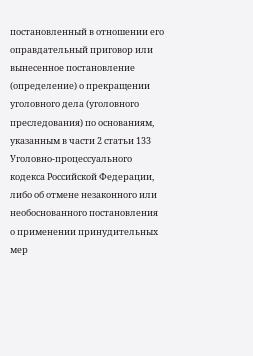постановленный в отношении его оправдательный приговор или вынесенное постановление (определение) о прекращении уголовного дела (уголовного преследования) по основаниям, указанным в части 2 статьи 133 Уголовно-процессуального кодекса Российской Федерации, либо об отмене незаконного или необоснованного постановления о применении принудительных мер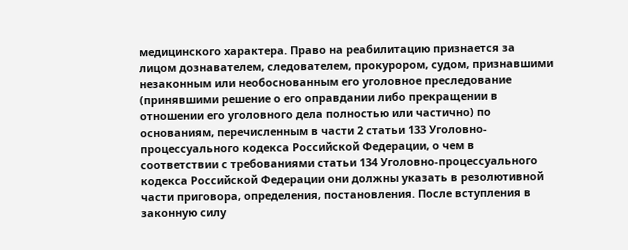медицинского характера. Право на реабилитацию признается за лицом дознавателем, следователем, прокурором, судом, признавшими незаконным или необоснованным его уголовное преследование (принявшими решение о его оправдании либо прекращении в отношении его уголовного дела полностью или частично) по основаниям, перечисленным в части 2 статьи 133 Уголовно-процессуального кодекса Российской Федерации, о чем в соответствии с требованиями статьи 134 Уголовно-процессуального кодекса Российской Федерации они должны указать в резолютивной части приговора, определения, постановления. После вступления в законную силу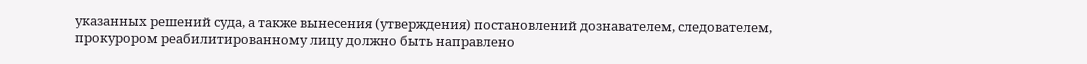указанных решений суда, а также вынесения (утверждения) постановлений дознавателем, следователем, прокурором реабилитированному лицу должно быть направлено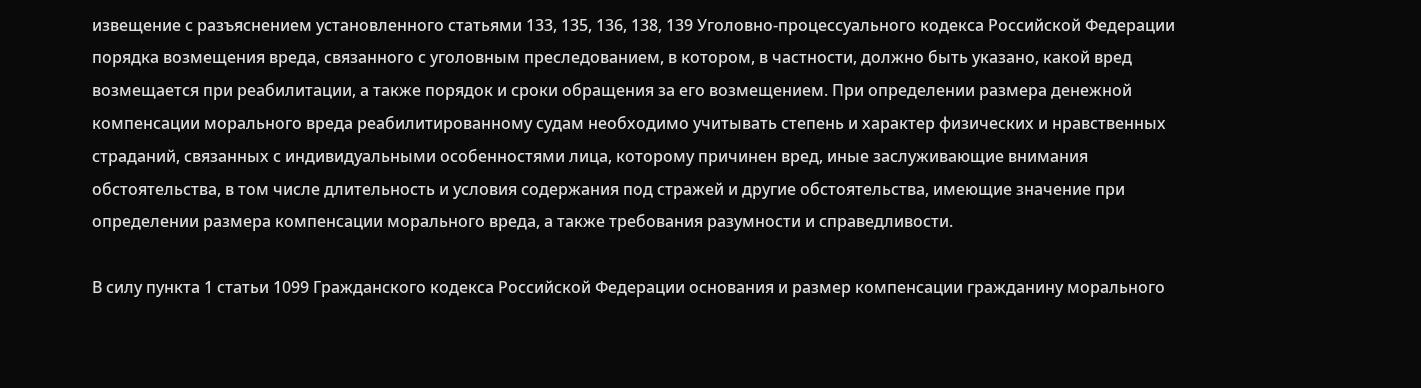извещение с разъяснением установленного статьями 133, 135, 136, 138, 139 Уголовно-процессуального кодекса Российской Федерации порядка возмещения вреда, связанного с уголовным преследованием, в котором, в частности, должно быть указано, какой вред возмещается при реабилитации, а также порядок и сроки обращения за его возмещением. При определении размера денежной компенсации морального вреда реабилитированному судам необходимо учитывать степень и характер физических и нравственных страданий, связанных с индивидуальными особенностями лица, которому причинен вред, иные заслуживающие внимания обстоятельства, в том числе длительность и условия содержания под стражей и другие обстоятельства, имеющие значение при определении размера компенсации морального вреда, а также требования разумности и справедливости.

В силу пункта 1 статьи 1099 Гражданского кодекса Российской Федерации основания и размер компенсации гражданину морального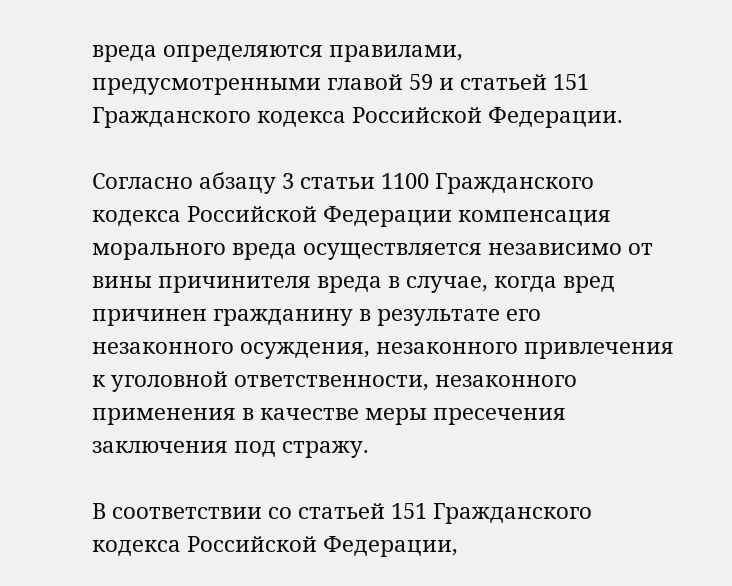вреда определяются правилами, предусмотренными главой 59 и статьей 151 Гражданского кодекса Российской Федерации.

Согласно абзацу 3 статьи 1100 Гражданского кодекса Российской Федерации компенсация морального вреда осуществляется независимо от вины причинителя вреда в случае, когда вред причинен гражданину в результате его незаконного осуждения, незаконного привлечения к уголовной ответственности, незаконного применения в качестве меры пресечения заключения под стражу.

В соответствии со статьей 151 Гражданского кодекса Российской Федерации,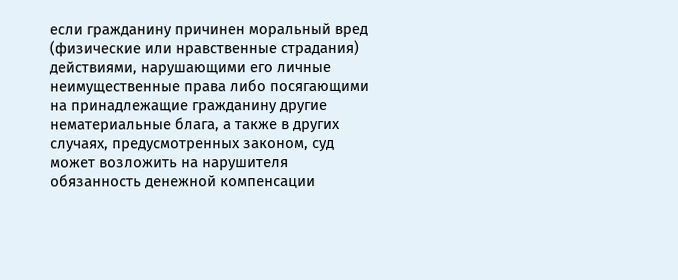если гражданину причинен моральный вред (физические или нравственные страдания) действиями, нарушающими его личные неимущественные права либо посягающими на принадлежащие гражданину другие нематериальные блага, а также в других случаях, предусмотренных законом, суд может возложить на нарушителя обязанность денежной компенсации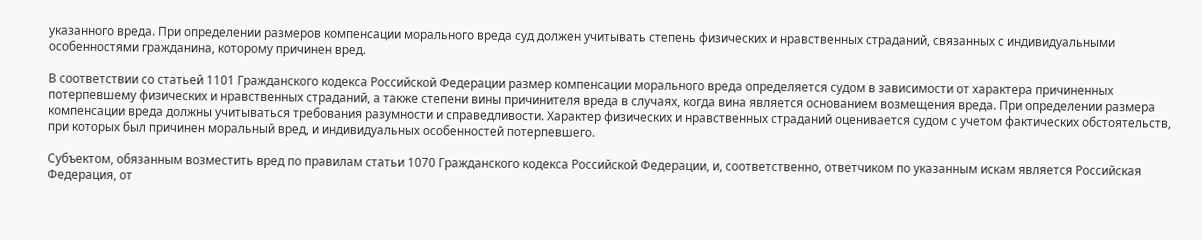указанного вреда. При определении размеров компенсации морального вреда суд должен учитывать степень физических и нравственных страданий, связанных с индивидуальными особенностями гражданина, которому причинен вред.

В соответствии со статьей 1101 Гражданского кодекса Российской Федерации размер компенсации морального вреда определяется судом в зависимости от характера причиненных потерпевшему физических и нравственных страданий, а также степени вины причинителя вреда в случаях, когда вина является основанием возмещения вреда. При определении размера компенсации вреда должны учитываться требования разумности и справедливости. Характер физических и нравственных страданий оценивается судом с учетом фактических обстоятельств, при которых был причинен моральный вред, и индивидуальных особенностей потерпевшего.

Субъектом, обязанным возместить вред по правилам статьи 1070 Гражданского кодекса Российской Федерации, и, соответственно, ответчиком по указанным искам является Российская Федерация, от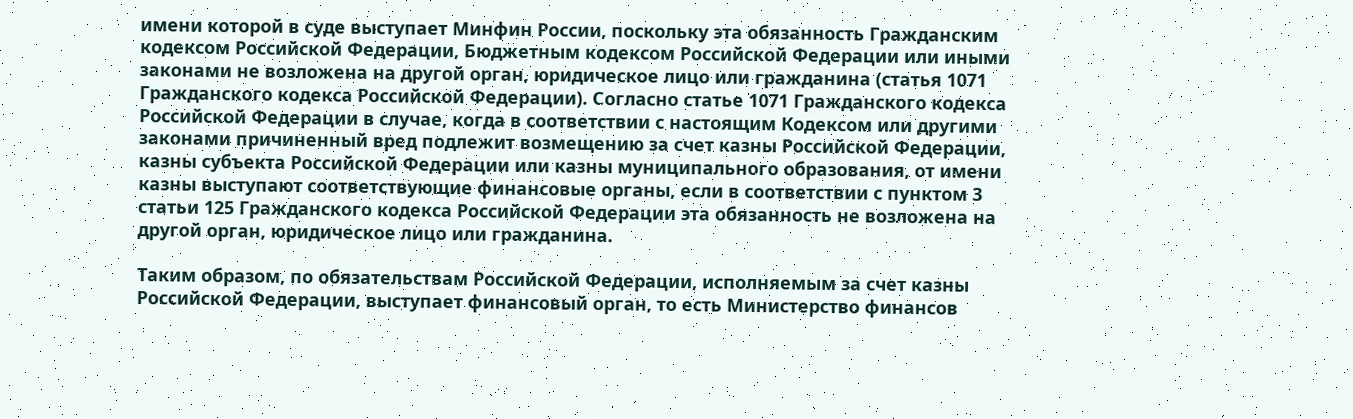имени которой в суде выступает Минфин России, поскольку эта обязанность Гражданским кодексом Российской Федерации, Бюджетным кодексом Российской Федерации или иными законами не возложена на другой орган, юридическое лицо или гражданина (статья 1071 Гражданского кодекса Российской Федерации). Согласно статье 1071 Гражданского кодекса Российской Федерации в случае, когда в соответствии с настоящим Кодексом или другими законами причиненный вред подлежит возмещению за счет казны Российской Федерации, казны субъекта Российской Федерации или казны муниципального образования, от имени казны выступают соответствующие финансовые органы, если в соответствии с пунктом 3 статьи 125 Гражданского кодекса Российской Федерации эта обязанность не возложена на другой орган, юридическое лицо или гражданина.

Таким образом, по обязательствам Российской Федерации, исполняемым за счет казны Российской Федерации, выступает финансовый орган, то есть Министерство финансов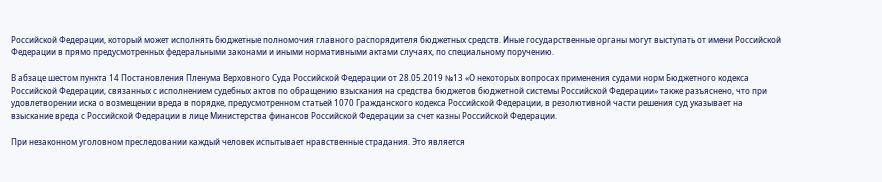Российской Федерации, который может исполнять бюджетные полномочия главного распорядителя бюджетных средств. Иные государственные органы могут выступать от имени Российской Федерации в прямо предусмотренных федеральными законами и иными нормативными актами случаях, по специальному поручению.

В абзаце шестом пункта 14 Постановления Пленума Верховного Суда Российской Федерации от 28.05.2019 №13 «О некоторых вопросах применения судами норм Бюджетного кодекса Российской Федерации, связанных с исполнением судебных актов по обращению взыскания на средства бюджетов бюджетной системы Российской Федерации» также разъяснено, что при удовлетворении иска о возмещении вреда в порядке, предусмотренном статьей 1070 Гражданского кодекса Российской Федерации, в резолютивной части решения суд указывает на взыскание вреда с Российской Федерации в лице Министерства финансов Российской Федерации за счет казны Российской Федерации.

При незаконном уголовном преследовании каждый человек испытывает нравственные страдания. Это является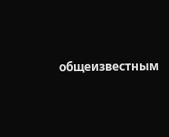общеизвестным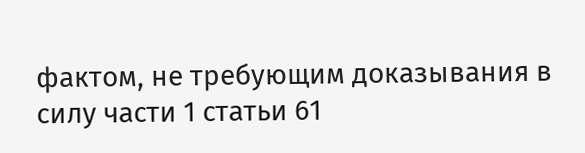фактом, не требующим доказывания в силу части 1 статьи 61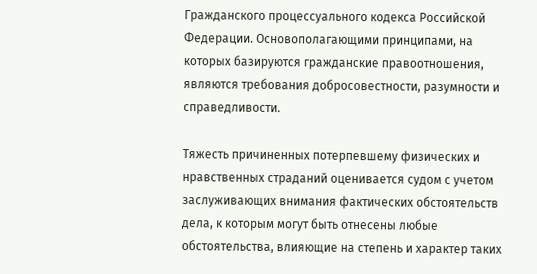Гражданского процессуального кодекса Российской Федерации. Основополагающими принципами, на которых базируются гражданские правоотношения, являются требования добросовестности, разумности и справедливости.

Тяжесть причиненных потерпевшему физических и нравственных страданий оценивается судом с учетом заслуживающих внимания фактических обстоятельств дела, к которым могут быть отнесены любые обстоятельства, влияющие на степень и характер таких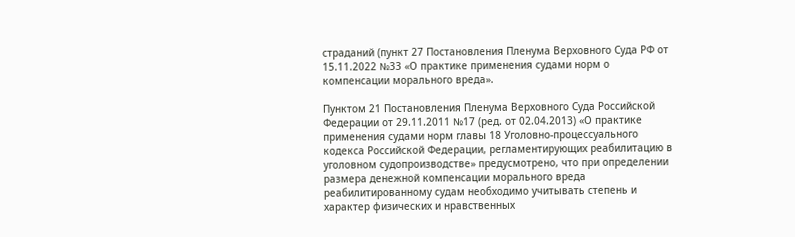страданий (пункт 27 Постановления Пленума Верховного Суда РФ от 15.11.2022 №33 «О практике применения судами норм о компенсации морального вреда».

Пунктом 21 Постановления Пленума Верховного Суда Российской Федерации от 29.11.2011 №17 (ред. от 02.04.2013) «О практике применения судами норм главы 18 Уголовно-процессуального кодекса Российской Федерации, регламентирующих реабилитацию в уголовном судопроизводстве» предусмотрено, что при определении размера денежной компенсации морального вреда реабилитированному судам необходимо учитывать степень и характер физических и нравственных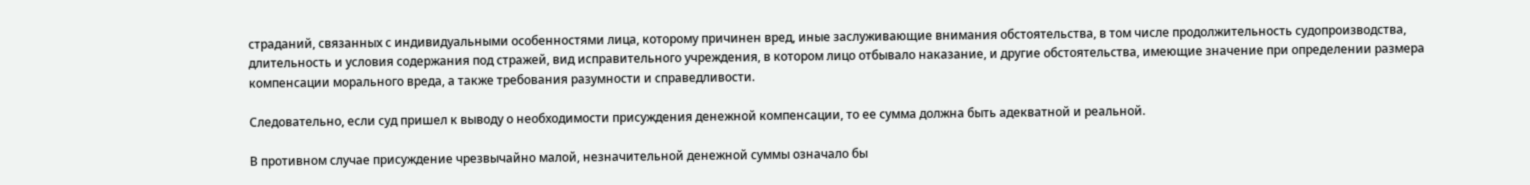страданий, связанных с индивидуальными особенностями лица, которому причинен вред, иные заслуживающие внимания обстоятельства, в том числе продолжительность судопроизводства, длительность и условия содержания под стражей, вид исправительного учреждения, в котором лицо отбывало наказание, и другие обстоятельства, имеющие значение при определении размера компенсации морального вреда, а также требования разумности и справедливости.

Следовательно, если суд пришел к выводу о необходимости присуждения денежной компенсации, то ее сумма должна быть адекватной и реальной.

В противном случае присуждение чрезвычайно малой, незначительной денежной суммы означало бы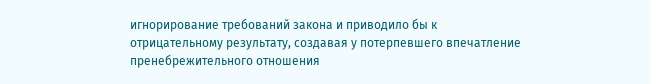игнорирование требований закона и приводило бы к отрицательному результату, создавая у потерпевшего впечатление пренебрежительного отношения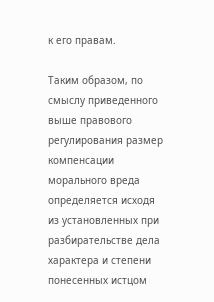к его правам.

Таким образом, по смыслу приведенного выше правового регулирования размер компенсации морального вреда определяется исходя из установленных при разбирательстве дела характера и степени понесенных истцом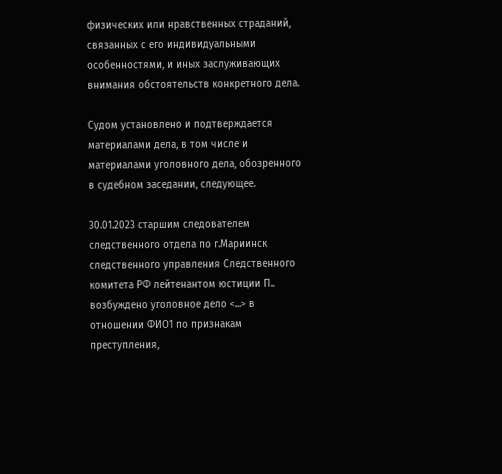физических или нравственных страданий, связанных с его индивидуальными особенностями, и иных заслуживающих внимания обстоятельств конкретного дела.

Судом установлено и подтверждается материалами дела, в том числе и материалами уголовного дела, обозренного в судебном заседании, следующее.

30.01.2023 старшим следователем следственного отдела по г.Мариинск следственного управления Следственного комитета РФ лейтенантом юстиции П.. возбуждено уголовное дело <...> в отношении ФИО1 по признакам преступления,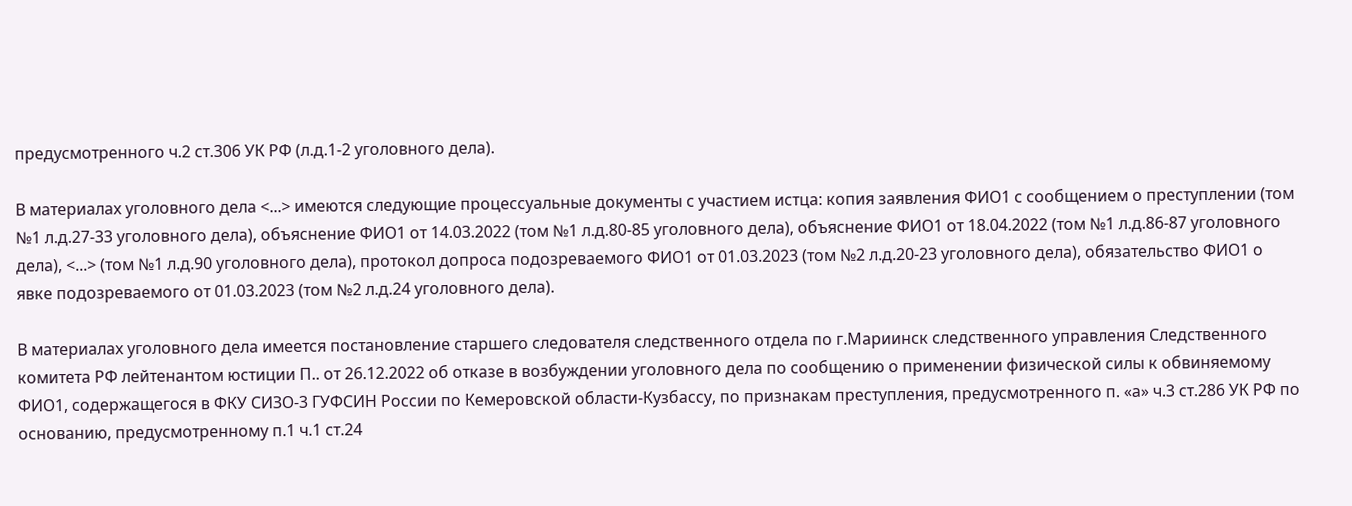предусмотренного ч.2 ст.306 УК РФ (л.д.1-2 уголовного дела).

В материалах уголовного дела <...> имеются следующие процессуальные документы с участием истца: копия заявления ФИО1 с сообщением о преступлении (том №1 л.д.27-33 уголовного дела), объяснение ФИО1 от 14.03.2022 (том №1 л.д.80-85 уголовного дела), объяснение ФИО1 от 18.04.2022 (том №1 л.д.86-87 уголовного дела), <...> (том №1 л.д.90 уголовного дела), протокол допроса подозреваемого ФИО1 от 01.03.2023 (том №2 л.д.20-23 уголовного дела), обязательство ФИО1 о явке подозреваемого от 01.03.2023 (том №2 л.д.24 уголовного дела).

В материалах уголовного дела имеется постановление старшего следователя следственного отдела по г.Мариинск следственного управления Следственного комитета РФ лейтенантом юстиции П.. от 26.12.2022 об отказе в возбуждении уголовного дела по сообщению о применении физической силы к обвиняемому ФИО1, содержащегося в ФКУ СИЗО-3 ГУФСИН России по Кемеровской области-Кузбассу, по признакам преступления, предусмотренного п. «а» ч.3 ст.286 УК РФ по основанию, предусмотренному п.1 ч.1 ст.24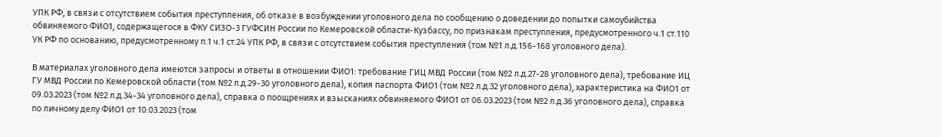УПК РФ, в связи с отсутствием события преступления, об отказе в возбуждении уголовного дела по сообщению о доведении до попытки самоубийства обвиняемого ФИО1, содержащегося в ФКУ СИЗО-3 ГУФСИН России по Кемеровской области-Кузбассу, по признакам преступления, предусмотренного ч.1 ст.110 УК РФ по основанию, предусмотренному п.1 ч.1 ст.24 УПК РФ, в связи с отсутствием события преступления (том №1 л.д.156-168 уголовного дела).

В материалах уголовного дела имеются запросы и ответы в отношении ФИО1: требование ГИЦ МВД России (том №2 л.д.27-28 уголовного дела), требование ИЦ ГУ МВД России по Кемеровской области (том №2 л.д.29-30 уголовного дела), копия паспорта ФИО1 (том №2 л.д.32 уголовного дела), характеристика на ФИО1 от 09.03.2023 (том №2 л.д.34-34 уголовного дела), справка о поощрениях и взысканиях обвиняемого ФИО1 от 06.03.2023 (том №2 л.д.36 уголовного дела), справка по личному делу ФИО1 от 10.03.2023 (том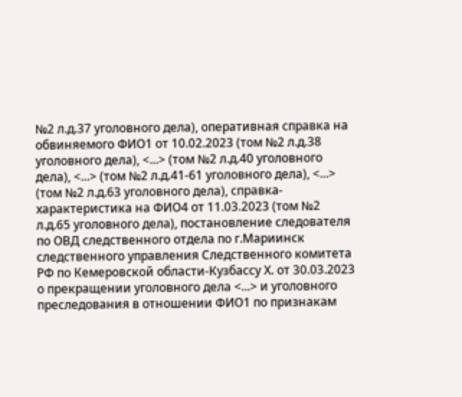№2 л.д.37 уголовного дела), оперативная справка на обвиняемого ФИО1 от 10.02.2023 (том №2 л.д.38 уголовного дела), <...> (том №2 л.д.40 уголовного дела), <...> (том №2 л.д.41-61 уголовного дела), <...> (том №2 л.д.63 уголовного дела), справка-характеристика на ФИО4 от 11.03.2023 (том №2 л.д.65 уголовного дела), постановление следователя по ОВД следственного отдела по г.Мариинск следственного управления Следственного комитета РФ по Кемеровской области-Кузбассу Х. от 30.03.2023 о прекращении уголовного дела <...> и уголовного преследования в отношении ФИО1 по признакам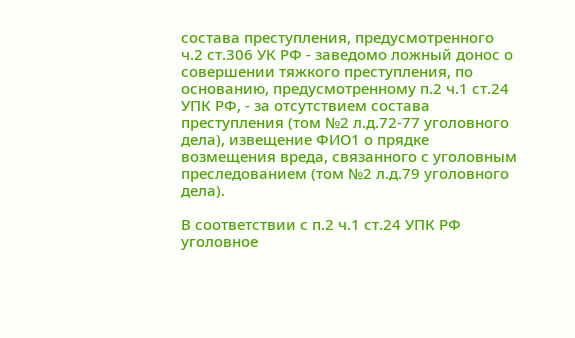состава преступления, предусмотренного ч.2 ст.306 УК РФ - заведомо ложный донос о совершении тяжкого преступления, по основанию, предусмотренному п.2 ч.1 ст.24 УПК РФ, - за отсутствием состава преступления (том №2 л.д.72-77 уголовного дела), извещение ФИО1 о прядке возмещения вреда, связанного с уголовным преследованием (том №2 л.д.79 уголовного дела).

В соответствии с п.2 ч.1 ст.24 УПК РФ уголовное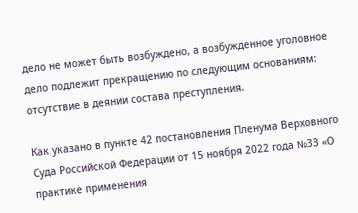дело не может быть возбуждено, а возбужденное уголовное дело подлежит прекращению по следующим основаниям: отсутствие в деянии состава преступления.

Как указано в пункте 42 постановления Пленума Верховного Суда Российской Федерации от 15 ноября 2022 года №33 «О практике применения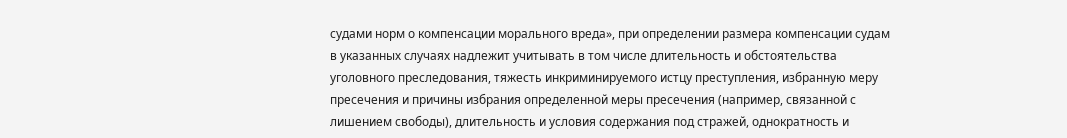судами норм о компенсации морального вреда», при определении размера компенсации судам в указанных случаях надлежит учитывать в том числе длительность и обстоятельства уголовного преследования, тяжесть инкриминируемого истцу преступления, избранную меру пресечения и причины избрания определенной меры пресечения (например, связанной с лишением свободы), длительность и условия содержания под стражей, однократность и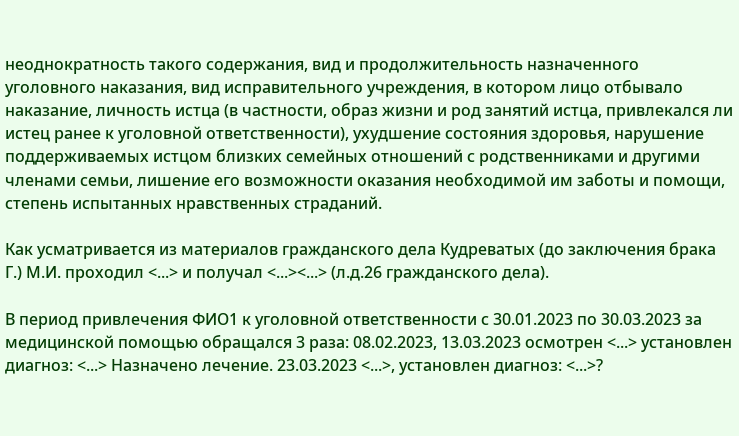неоднократность такого содержания, вид и продолжительность назначенного уголовного наказания, вид исправительного учреждения, в котором лицо отбывало наказание, личность истца (в частности, образ жизни и род занятий истца, привлекался ли истец ранее к уголовной ответственности), ухудшение состояния здоровья, нарушение поддерживаемых истцом близких семейных отношений с родственниками и другими членами семьи, лишение его возможности оказания необходимой им заботы и помощи, степень испытанных нравственных страданий.

Как усматривается из материалов гражданского дела Кудреватых (до заключения брака Г.) М.И. проходил <...> и получал <...><...> (л.д.26 гражданского дела).

В период привлечения ФИО1 к уголовной ответственности с 30.01.2023 по 30.03.2023 за медицинской помощью обращался 3 раза: 08.02.2023, 13.03.2023 осмотрен <...> установлен диагноз: <...> Назначено лечение. 23.03.2023 <...>, установлен диагноз: <...>?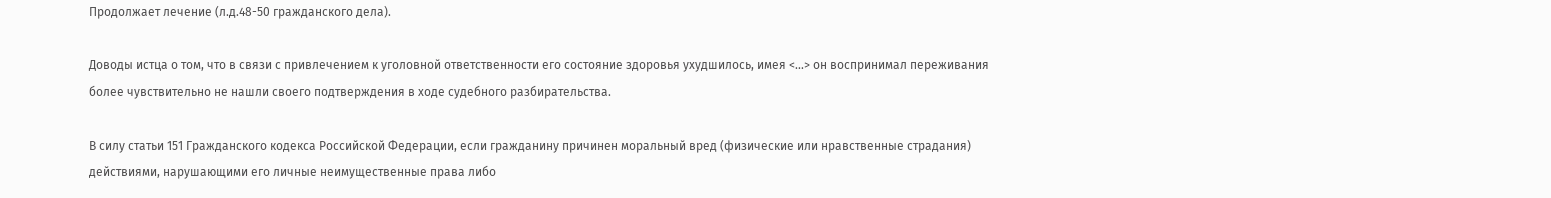Продолжает лечение (л.д.48-50 гражданского дела).

Доводы истца о том, что в связи с привлечением к уголовной ответственности его состояние здоровья ухудшилось, имея <...> он воспринимал переживания более чувствительно не нашли своего подтверждения в ходе судебного разбирательства.

В силу статьи 151 Гражданского кодекса Российской Федерации, если гражданину причинен моральный вред (физические или нравственные страдания) действиями, нарушающими его личные неимущественные права либо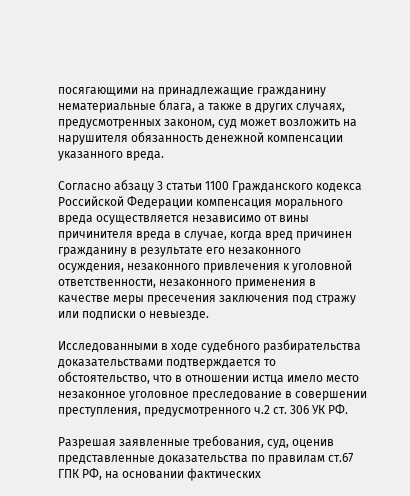посягающими на принадлежащие гражданину нематериальные блага, а также в других случаях, предусмотренных законом, суд может возложить на нарушителя обязанность денежной компенсации указанного вреда.

Согласно абзацу 3 статьи 1100 Гражданского кодекса Российской Федерации компенсация морального вреда осуществляется независимо от вины причинителя вреда в случае, когда вред причинен гражданину в результате его незаконного осуждения, незаконного привлечения к уголовной ответственности, незаконного применения в качестве меры пресечения заключения под стражу или подписки о невыезде.

Исследованными в ходе судебного разбирательства доказательствами подтверждается то обстоятельство, что в отношении истца имело место незаконное уголовное преследование в совершении преступления, предусмотренного ч.2 ст. 306 УК РФ.

Разрешая заявленные требования, суд, оценив представленные доказательства по правилам ст.67 ГПК РФ, на основании фактических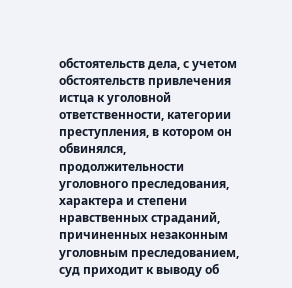обстоятельств дела, с учетом обстоятельств привлечения истца к уголовной ответственности, категории преступления, в котором он обвинялся, продолжительности уголовного преследования, характера и степени нравственных страданий, причиненных незаконным уголовным преследованием, суд приходит к выводу об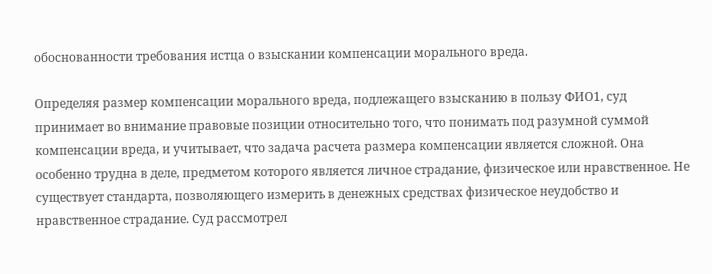обоснованности требования истца о взыскании компенсации морального вреда.

Определяя размер компенсации морального вреда, подлежащего взысканию в пользу ФИО1, суд принимает во внимание правовые позиции относительно того, что понимать под разумной суммой компенсации вреда, и учитывает, что задача расчета размера компенсации является сложной. Она особенно трудна в деле, предметом которого является личное страдание, физическое или нравственное. Не существует стандарта, позволяющего измерить в денежных средствах физическое неудобство и нравственное страдание. Суд рассмотрел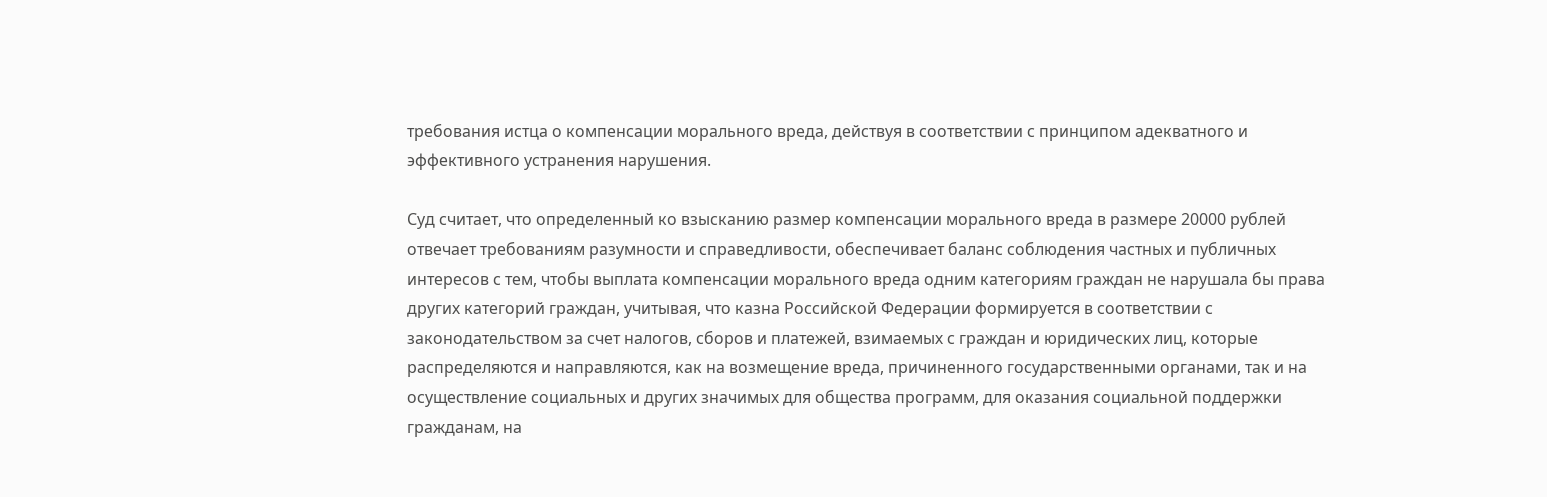требования истца о компенсации морального вреда, действуя в соответствии с принципом адекватного и эффективного устранения нарушения.

Суд считает, что определенный ко взысканию размер компенсации морального вреда в размере 20000 рублей отвечает требованиям разумности и справедливости, обеспечивает баланс соблюдения частных и публичных интересов с тем, чтобы выплата компенсации морального вреда одним категориям граждан не нарушала бы права других категорий граждан, учитывая, что казна Российской Федерации формируется в соответствии с законодательством за счет налогов, сборов и платежей, взимаемых с граждан и юридических лиц, которые распределяются и направляются, как на возмещение вреда, причиненного государственными органами, так и на осуществление социальных и других значимых для общества программ, для оказания социальной поддержки гражданам, на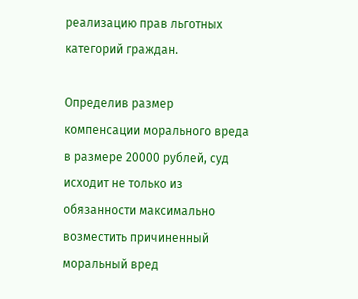реализацию прав льготных категорий граждан.

Определив размер компенсации морального вреда в размере 20000 рублей, суд исходит не только из обязанности максимально возместить причиненный моральный вред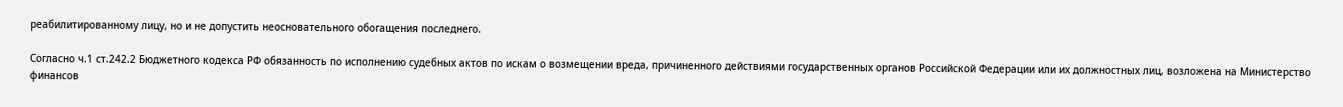реабилитированному лицу, но и не допустить неосновательного обогащения последнего.

Согласно ч.1 ст.242.2 Бюджетного кодекса РФ обязанность по исполнению судебных актов по искам о возмещении вреда, причиненного действиями государственных органов Российской Федерации или их должностных лиц, возложена на Министерство финансов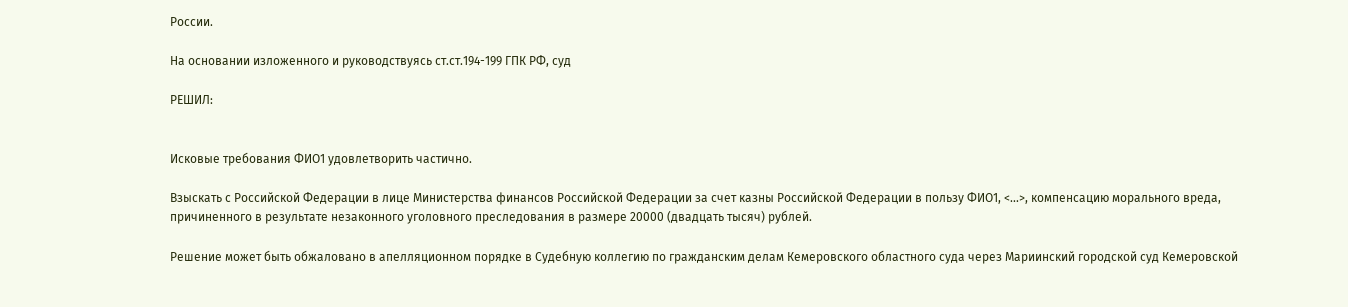России.

На основании изложенного и руководствуясь ст.ст.194-199 ГПК РФ, суд

РЕШИЛ:


Исковые требования ФИО1 удовлетворить частично.

Взыскать с Российской Федерации в лице Министерства финансов Российской Федерации за счет казны Российской Федерации в пользу ФИО1, <...>, компенсацию морального вреда, причиненного в результате незаконного уголовного преследования в размере 20000 (двадцать тысяч) рублей.

Решение может быть обжаловано в апелляционном порядке в Судебную коллегию по гражданским делам Кемеровского областного суда через Мариинский городской суд Кемеровской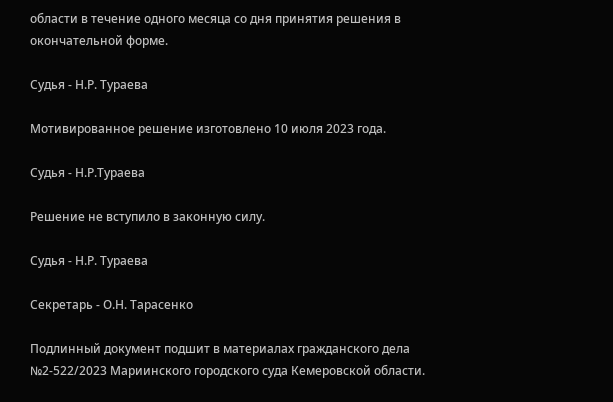области в течение одного месяца со дня принятия решения в окончательной форме.

Судья - Н.Р. Тураева

Мотивированное решение изготовлено 10 июля 2023 года.

Судья - Н.Р.Тураева

Решение не вступило в законную силу.

Судья - Н.Р. Тураева

Секретарь - О.Н. Тарасенко

Подлинный документ подшит в материалах гражданского дела №2-522/2023 Мариинского городского суда Кемеровской области.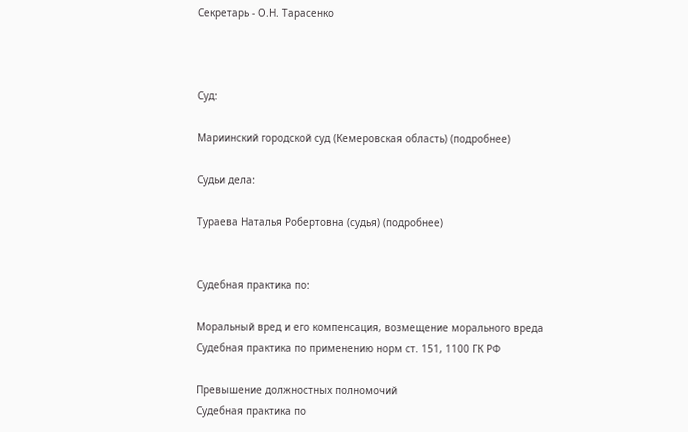Секретарь - О.Н. Тарасенко



Суд:

Мариинский городской суд (Кемеровская область) (подробнее)

Судьи дела:

Тураева Наталья Робертовна (судья) (подробнее)


Судебная практика по:

Моральный вред и его компенсация, возмещение морального вреда
Судебная практика по применению норм ст. 151, 1100 ГК РФ

Превышение должностных полномочий
Судебная практика по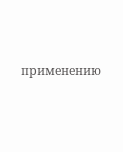применению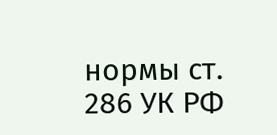нормы ст. 286 УК РФ